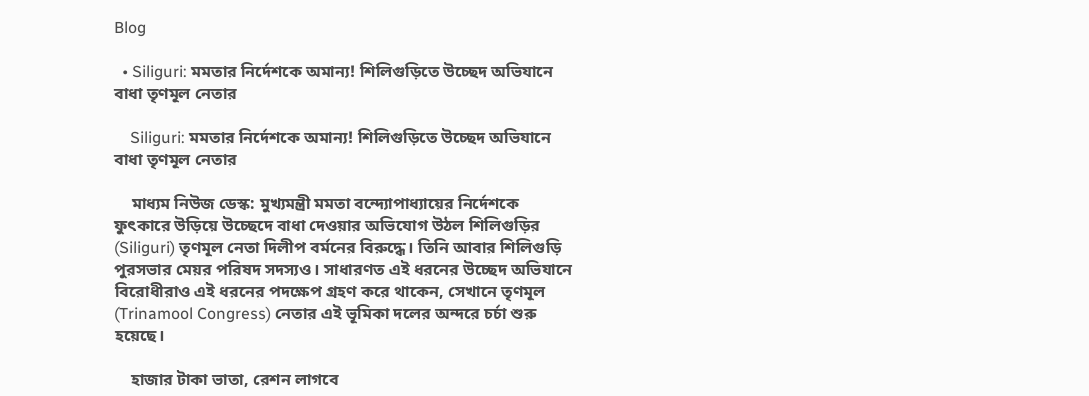Blog

  • Siliguri: মমতার নির্দেশকে অমান্য! শিলিগুড়িতে উচ্ছেদ অভিযানে বাধা তৃণমূল নেতার

    Siliguri: মমতার নির্দেশকে অমান্য! শিলিগুড়িতে উচ্ছেদ অভিযানে বাধা তৃণমূল নেতার

    মাধ্যম নিউজ ডেস্ক: মুখ্যমন্ত্রী মমতা বন্দ্যোপাধ্যায়ের নির্দেশকে ফুৎকারে উড়িয়ে উচ্ছেদে বাধা দেওয়ার অভিযোগ উঠল শিলিগুড়ির (Siliguri) তৃণমূল নেতা দিলীপ বর্মনের বিরুদ্ধে। তিনি আবার শিলিগুড়ি পুরসভার মেয়র পরিষদ সদস্যও। সাধারণত এই ধরনের উচ্ছেদ অভিযানে বিরোধীরাও এই ধরনের পদক্ষেপ গ্রহণ করে থাকেন, সেখানে তৃণমূল (Trinamool Congress) নেতার এই ভূমিকা দলের অন্দরে চর্চা শুরু হয়েছে।

    হাজার টাকা ভাতা, রেশন লাগবে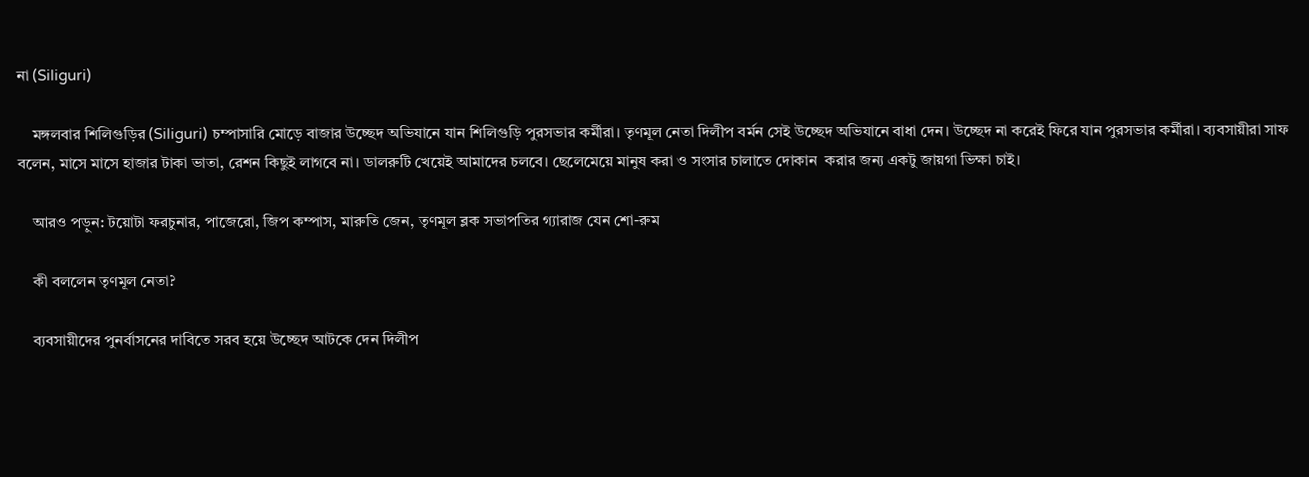না (Siliguri)

    মঙ্গলবার শিলিগুড়ির (Siliguri) চম্পাসারি মোড়ে বাজার উচ্ছেদ অভিযানে যান শিলিগুড়ি পুরসভার কর্মীরা। তৃণমূল নেতা দিলীপ বর্মন সেই উচ্ছেদ অভিযানে বাধা দেন। উচ্ছেদ না করেই ফিরে যান পুরসভার কর্মীরা। ব্যবসায়ীরা সাফ বলেন, মাসে মাসে হাজার টাকা ভাতা, রেশন কিছুই লাগবে না। ডালরুটি খেয়েই আমাদের চলবে। ছেলেমেয়ে মানুষ করা ও সংসার চালাতে দোকান  করার জন্য একটু জায়গা ভিক্ষা চাই।

    আরও পড়ুন: টয়োটা ফরচুনার, পাজেরো, জিপ কম্পাস, মারুতি জেন, তৃণমূল ব্লক সভাপতির গ্যারাজ যেন শো-রুম

    কী বললেন তৃণমূল নেতা?

    ব্যবসায়ীদের পুনর্বাসনের দাবিতে সরব হয়ে উচ্ছেদ আটকে দেন দিলীপ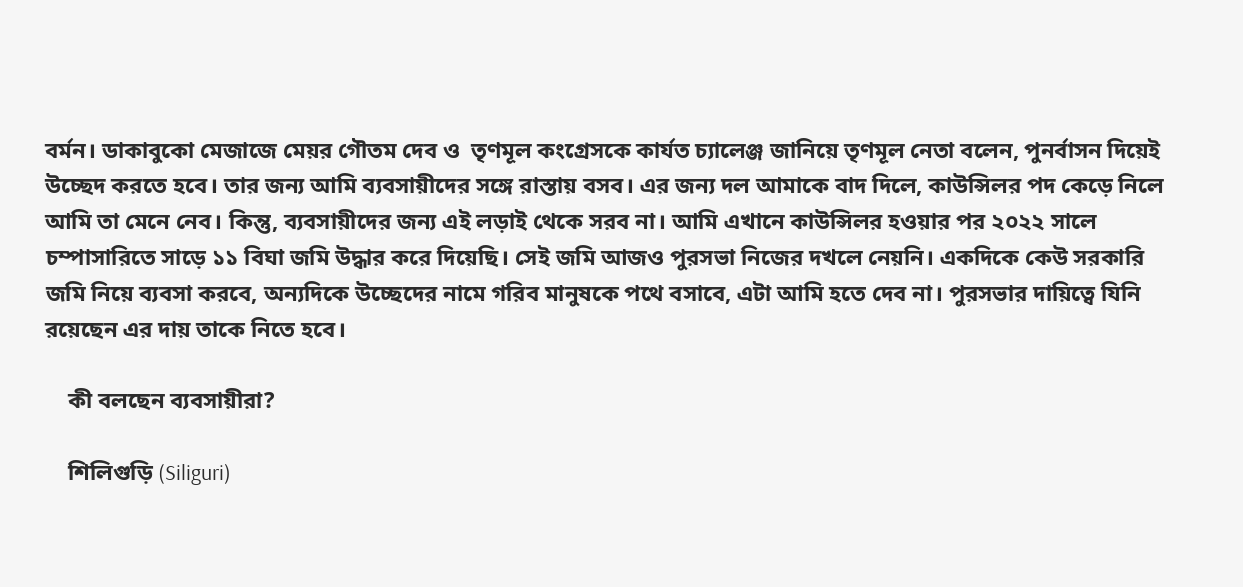বর্মন। ডাকাবুকো মেজাজে মেয়র গৌতম দেব ও  তৃণমূল কংগ্রেসকে কার্যত চ্যালেঞ্জ জানিয়ে তৃণমূল নেতা বলেন, পুনর্বাসন দিয়েই উচ্ছেদ করতে হবে। তার জন্য আমি ব্যবসায়ীদের সঙ্গে রাস্তায় বসব। এর জন্য দল আমাকে বাদ দিলে, কাউন্সিলর পদ কেড়ে নিলে আমি তা মেনে নেব। কিন্তু, ব্যবসায়ীদের জন্য এই লড়াই থেকে সরব না। আমি এখানে কাউন্সিলর হওয়ার পর ২০২২ সালে চম্পাসারিতে সাড়ে ১১ বিঘা জমি উদ্ধার করে দিয়েছি। সেই জমি আজও পুরসভা নিজের দখলে নেয়নি। একদিকে কেউ সরকারি জমি নিয়ে ব্যবসা করবে, অন্যদিকে উচ্ছেদের নামে গরিব মানুষকে পথে বসাবে, এটা আমি হতে দেব না। পুরসভার দায়িত্বে যিনি রয়েছেন এর দায় তাকে নিতে হবে।

    কী বলছেন ব্যবসায়ীরা?

    শিলিগুড়ি (Siliguri)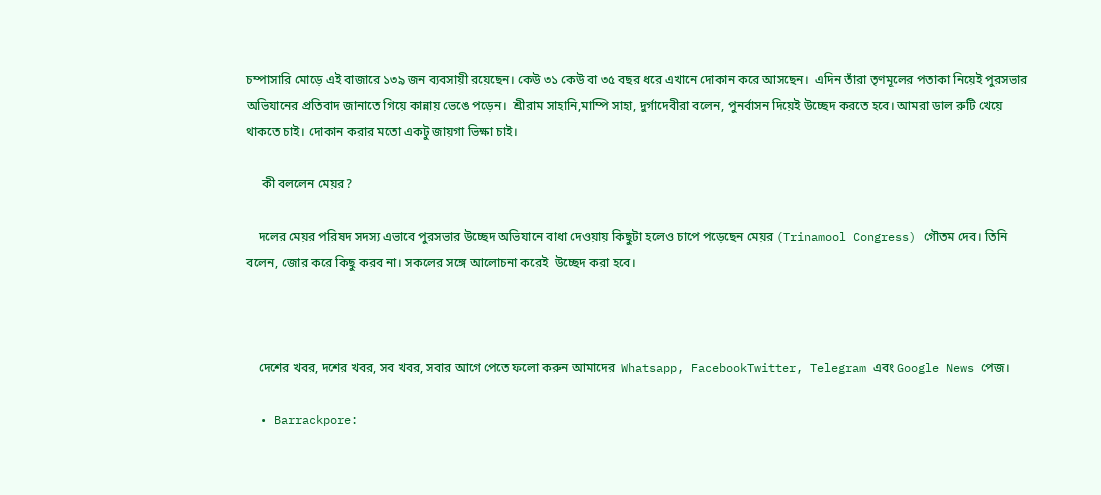চম্পাসারি মোড়ে এই বাজারে ১৩৯ জন ব্যবসায়ী রয়েছেন। কেউ ৩১ কেউ বা ৩৫ বছর ধরে এখানে দোকান করে আসছেন।  এদিন তাঁরা তৃণমূলের পতাকা নিয়েই পুরসভার অভিযানের প্রতিবাদ জানাতে গিয়ে কান্নায় ভেঙে পড়েন।  শ্রীরাম সাহানি,মাম্পি সাহা, দুর্গাদেবীরা বলেন, পুনর্বাসন দিয়েই উচ্ছেদ করতে হবে। আমরা ডাল রুটি খেয়ে থাকতে চাই। দোকান করার মতো একটু জায়গা ভিক্ষা চাই।

     কী বললেন মেয়র?

    দলের মেয়র পরিষদ সদস্য এভাবে পুরসভার উচ্ছেদ অভিযানে বাধা দেওয়ায় কিছুটা হলেও চাপে পড়েছেন মেয়র (Trinamool Congress) গৌতম দেব। তিনি বলেন, জোর করে কিছু করব না। সকলের সঙ্গে আলোচনা করেই  উচ্ছেদ করা হবে।



    দেশের খবর, দশের খবর, সব খবর, সবার আগে পেতে ফলো করুন আমাদের  Whatsapp, FacebookTwitter, Telegram এবং Google News পেজ।

  • Barrackpore: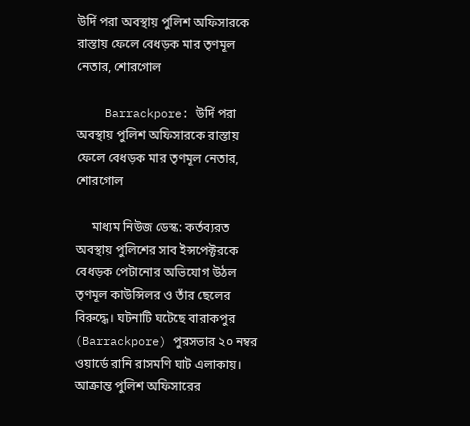উর্দি পরা অবস্থায় পুলিশ অফিসারকে রাস্তায় ফেলে বেধড়ক মার তৃণমূল নেতার, শোরগোল

    Barrackpore: উর্দি পরা অবস্থায় পুলিশ অফিসারকে রাস্তায় ফেলে বেধড়ক মার তৃণমূল নেতার, শোরগোল

     মাধ্যম নিউজ ডেস্ক: কর্তব্যরত অবস্থায় পুলিশের সাব ইন্সপেক্টরকে বেধড়ক পেটানোর অভিযোগ উঠল তৃণমূল কাউন্সিলর ও তাঁর ছেলের বিরুদ্ধে। ঘটনাটি ঘটেছে বারাকপুর (Barrackpore) পুরসভার ২০ নম্বর ওয়ার্ডে রানি রাসমণি ঘাট এলাকায়। আক্রান্ত পুলিশ অফিসারের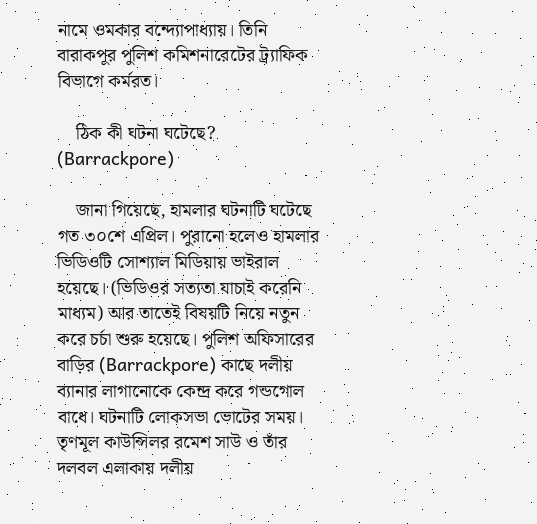নামে ওমকার বন্দ্যোপাধ্যায়। তিনি বারাকপুর পুলিশ কমিশনারেটের ট্র্যাফিক বিভাগে কর্মরত।

    ঠিক কী ঘটনা ঘটেছে? (Barrackpore)

    জানা গিয়েছে, হামলার ঘটনাটি ঘটেছে গত ৩০শে এপ্রিল। পুরানো হলেও হামলার ভিডিওটি সোশ্যাল মিডিয়ায় ভাইরাল হয়েছে। (ভিডিওর সত্যতা যাচাই করেনি মাধ্যম) আর তাতেই বিষয়টি নিয়ে নতুন করে চর্চা শুরু হয়েছে। পুলিশ অফিসারের বাড়ির (Barrackpore) কাছে দলীয় ব্যানার লাগানোকে কেন্দ্র করে গন্ডগোল বাধে। ঘটনাটি লোকসভা ভোটের সময়। তৃণমূল কাউন্সিলর রমেশ সাউ ও তাঁর দলবল এলাকায় দলীয়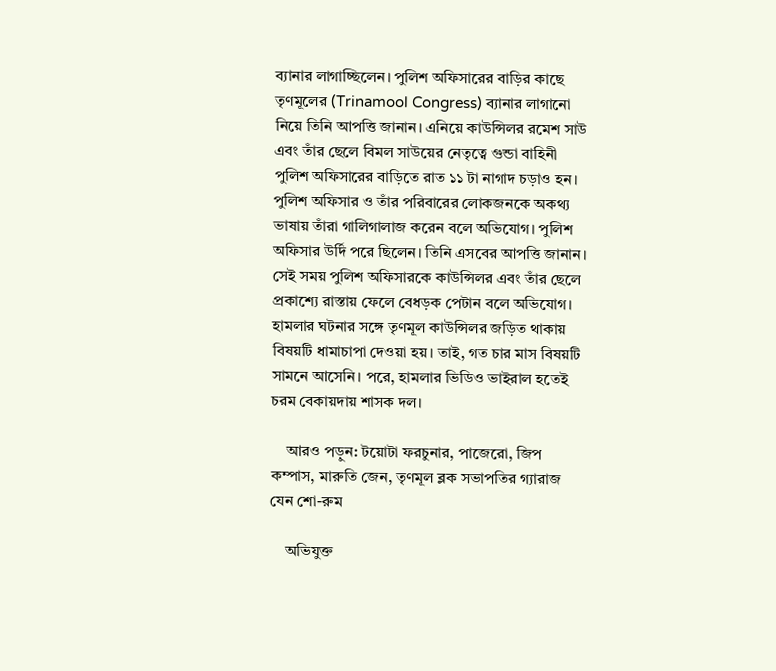ব্যানার লাগাচ্ছিলেন। পুলিশ অফিসারের বাড়ির কাছে তৃণমূলের (Trinamool Congress) ব্যানার লাগানো নিয়ে তিনি আপত্তি জানান। এনিয়ে কাউন্সিলর রমেশ সাউ এবং তাঁর ছেলে বিমল সাউয়ের নেতৃত্বে গুন্ডা বাহিনী পুলিশ অফিসারের বাড়িতে রাত ১১ টা নাগাদ চড়াও হন। পুলিশ অফিসার ও তাঁর পরিবারের লোকজনকে অকথ্য ভাষায় তাঁরা গালিগালাজ করেন বলে অভিযোগ। পুলিশ অফিসার উর্দি পরে ছিলেন। তিনি এসবের আপত্তি জানান। সেই সময় পুলিশ অফিসারকে কাউন্সিলর এবং তাঁর ছেলে প্রকাশ্যে রাস্তায় ফেলে বেধড়ক পেটান বলে অভিযোগ। হামলার ঘটনার সঙ্গে তৃণমূল কাউন্সিলর জড়িত থাকায় বিষয়টি ধামাচাপা দেওয়া হয়। তাই, গত চার মাস বিষয়টি সামনে আসেনি। পরে, হামলার ভিডিও ভাইরাল হতেই চরম বেকায়দায় শাসক দল।

    আরও পড়ুন: টয়োটা ফরচুনার, পাজেরো, জিপ কম্পাস, মারুতি জেন, তৃণমূল ব্লক সভাপতির গ্যারাজ যেন শো-রুম

    অভিযুক্ত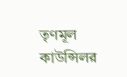তৃণমূল কাউন্সিলর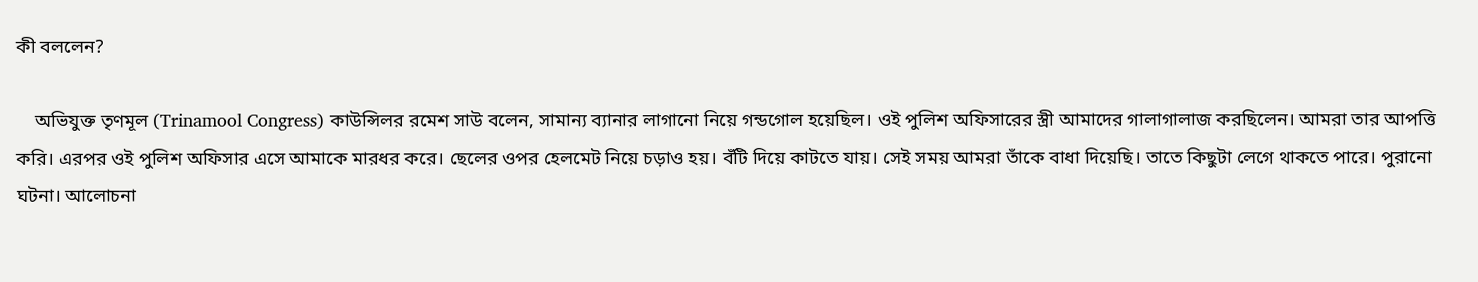কী বললেন?

    অভিযুক্ত তৃণমূল (Trinamool Congress) কাউন্সিলর রমেশ সাউ বলেন, সামান্য ব্যানার লাগানো নিয়ে গন্ডগোল হয়েছিল। ওই পুলিশ অফিসারের স্ত্রী আমাদের গালাগালাজ করছিলেন। আমরা তার আপত্তি করি। এরপর ওই পুলিশ অফিসার এসে আমাকে মারধর করে। ছেলের ওপর হেলমেট নিয়ে চড়াও হয়। বঁটি দিয়ে কাটতে যায়। সেই সময় আমরা তাঁকে বাধা দিয়েছি। তাতে কিছুটা লেগে থাকতে পারে। পুরানো ঘটনা। আলোচনা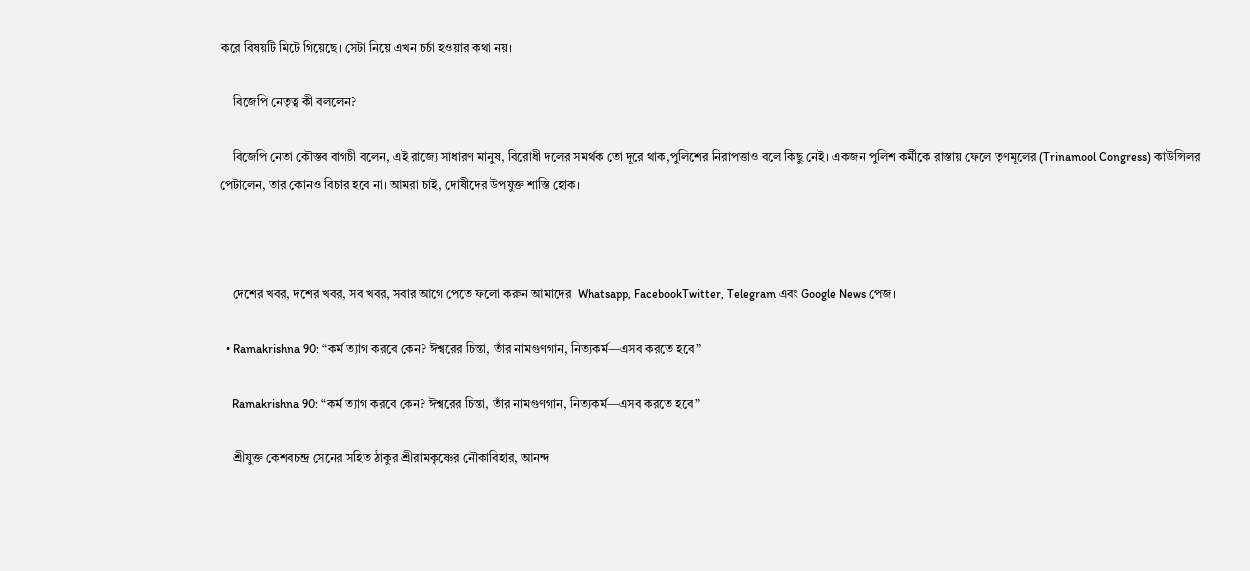করে বিষয়টি মিটে গিয়েছে। সেটা নিয়ে এখন চর্চা হওয়ার কথা নয়।

    বিজেপি নেতৃত্ব কী বললেন?

    বিজেপি নেতা কৌস্তব বাগচী বলেন, এই রাজ্যে সাধারণ মানুষ, বিরোধী দলের সমর্থক তো দূরে থাক,পুলিশের নিরাপত্তাও বলে কিছু নেই। একজন পুলিশ কর্মীকে রাস্তায় ফেলে তৃণমূলের (Trinamool Congress) কাউন্সিলর পেটালেন, তার কোনও বিচার হবে না। আমরা চাই, দোষীদের উপযুক্ত শাস্তি হোক।



    দেশের খবর, দশের খবর, সব খবর, সবার আগে পেতে ফলো করুন আমাদের  Whatsapp, FacebookTwitter, Telegram এবং Google News পেজ।

  • Ramakrishna 90: “কর্ম ত্যাগ করবে কেন? ঈশ্বরের চিন্তা, তাঁর নামগুণগান, নিত্যকর্ম—এসব করতে হবে”

    Ramakrishna 90: “কর্ম ত্যাগ করবে কেন? ঈশ্বরের চিন্তা, তাঁর নামগুণগান, নিত্যকর্ম—এসব করতে হবে”

    শ্রীযুক্ত কেশবচন্দ্র সেনের সহিত ঠাকুর শ্রীরামকৃষ্ণের নৌকাবিহার, আনন্দ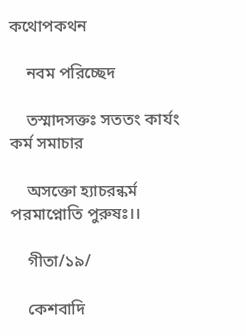কথোপকথন

    নবম পরিচ্ছেদ

    তস্মাদসক্তঃ সততং কার্যং কর্ম সমাচার

    অসক্তো হ্যাচরন্কর্ম পরমাপ্নোতি পুরুষঃ।।

    গীতা/১৯/

    কেশবাদি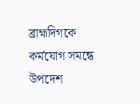ব্রাহ্মদিগকে কর্মযোগ সমন্ধে উপদেশ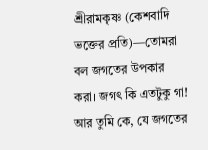শ্রীরামকৃষ্ণ (কেশবাদি ভক্তের প্রতি)—তোমরা বল জগতের উপকার করা। জগৎ কি এতটুকু গা! আর তুমি কে, যে জগতের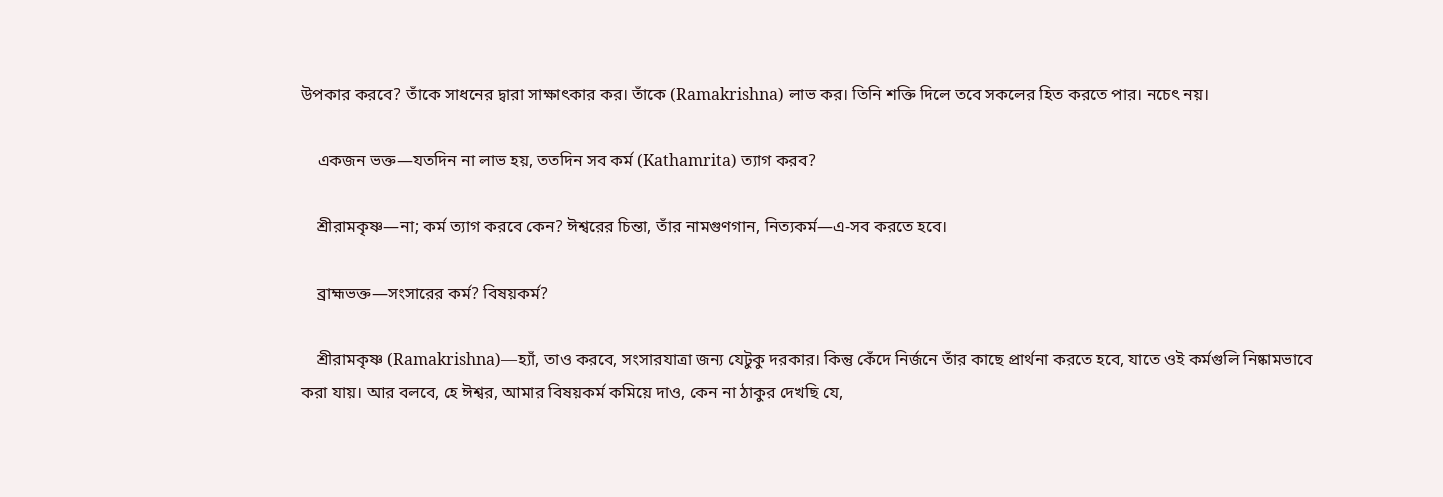উপকার করবে? তাঁকে সাধনের দ্বারা সাক্ষাৎকার কর। তাঁকে (Ramakrishna) লাভ কর। তিনি শক্তি দিলে তবে সকলের হিত করতে পার। নচেৎ নয়।

    একজন ভক্ত—যতদিন না লাভ হয়, ততদিন সব কর্ম (Kathamrita) ত্যাগ করব?

    শ্রীরামকৃষ্ণ—না; কর্ম ত্যাগ করবে কেন? ঈশ্বরের চিন্তা, তাঁর নামগুণগান, নিত্যকর্ম—এ-সব করতে হবে।

    ব্রাহ্মভক্ত—সংসারের কর্ম? বিষয়কর্ম?

    শ্রীরামকৃষ্ণ (Ramakrishna)—হ্যাঁ, তাও করবে, সংসারযাত্রা জন্য যেটুকু দরকার। কিন্তু কেঁদে নির্জনে তাঁর কাছে প্রার্থনা করতে হবে, যাতে ওই কর্মগুলি নিষ্কামভাবে করা যায়। আর বলবে, হে ঈশ্বর, আমার বিষয়কর্ম কমিয়ে দাও, কেন না ঠাকুর দেখছি যে,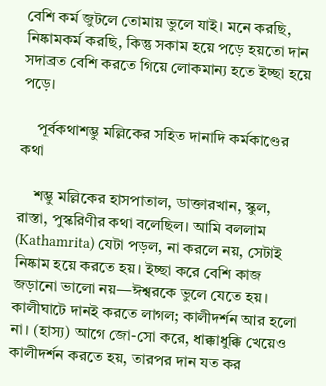বেশি কর্ম জুটলে তোমায় ভুলে যাই। মনে করছি, নিষ্কামকর্ম করছি, কিন্তু সকাম হয়ে পড়ে হয়তো দান সদাব্রত বেশি করতে গিয়ে লোকমান্য হতে ইচ্ছা হয়ে পড়ে।

    পূর্বকথাশম্ভু মল্লিকের সহিত দানাদি কর্মকাণ্ডের কথা

    শম্ভু মল্লিকের হাসপাতাল, ডাক্তারখান, স্কুল, রাস্তা, পুস্করিণীর কথা বলেছিল। আমি বললাম (Kathamrita) যেটা পড়ল, না করলে নয়, সেটাই নিষ্কাম হয়ে করতে হয়। ইচ্ছা করে বেশি কাজ জড়ানো ভালো নয়—ঈশ্বরকে ভুলে যেতে হয়। কালীঘাটে দানই করতে লাগল; কালীদর্শন আর হলো না। (হাস্য) আগে জো-সো করে, ধাক্কাধুক্কি খেয়েও কালীদর্শন করতে হয়, তারপর দান যত কর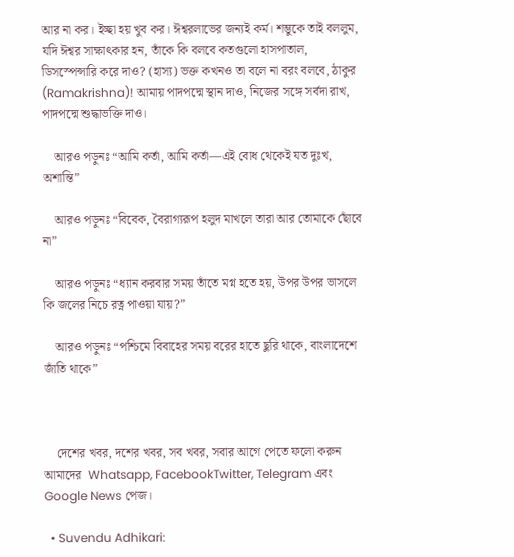আর না কর। ইচ্ছা হয় খুব কর। ঈশ্বরলাভের জন্যই কর্ম। শম্ভুকে তাই বললুম, যদি ঈশ্বর সাক্ষাৎকার হন, তাঁকে কি বলবে কতগুলো হাসপাতাল, ডিসস্পেন্সারি করে দাও? (হাস্য) ভক্ত কখনও তা বলে না বরং বলবে, ঠাকুর (Ramakrishna)! আমায় পাদপদ্মে স্থান দাও, নিজের সঙ্গে সর্বদা রাখ, পাদপদ্মে শুদ্ধাভক্তি দাও।

    আরও পড়ুনঃ “আমি কর্তা, আমি কর্তা—এই বোধ থেকেই যত দুঃখ, অশান্তি”

    আরও পড়ুনঃ “বিবেক, বৈরাগ্যরূপ হলুদ মাখলে তারা আর তোমাকে ছোঁবে না”

    আরও পড়ুনঃ “ধ্যান করবার সময় তাঁতে মগ্ন হতে হয়, উপর উপর ভাসলে কি জলের নিচে রত্ন পাওয়া যায়?”

    আরও পড়ুনঃ “পশ্চিমে বিবাহের সময় বরের হাতে ছুরি থাকে, বাংলাদেশে জাঁতি থাকে”



    দেশের খবর, দশের খবর, সব খবর, সবার আগে পেতে ফলো করুন আমাদের  Whatsapp, FacebookTwitter, Telegram এবং Google News পেজ।

  • Suvendu Adhikari: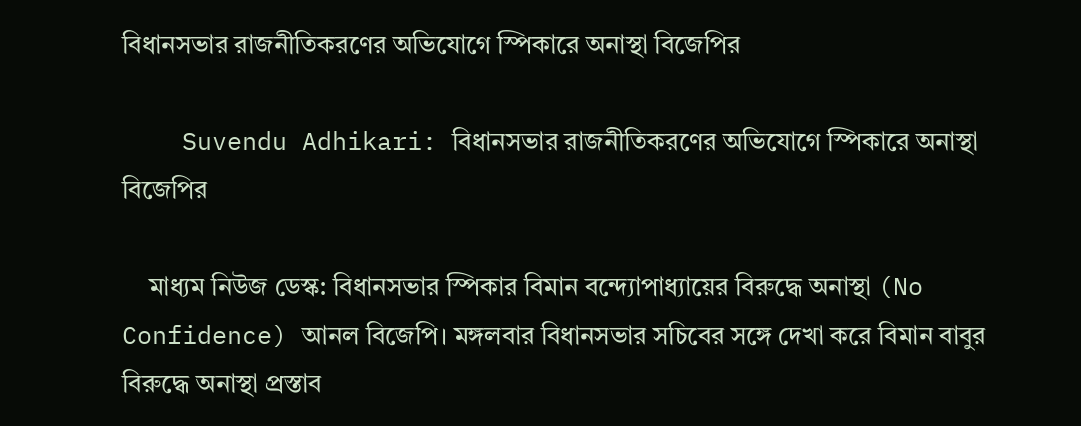বিধানসভার রাজনীতিকরণের অভিযোগে স্পিকারে অনাস্থা বিজেপির

    Suvendu Adhikari: বিধানসভার রাজনীতিকরণের অভিযোগে স্পিকারে অনাস্থা বিজেপির

    মাধ্যম নিউজ ডেস্ক: বিধানসভার স্পিকার বিমান বন্দ্যোপাধ্যায়ের বিরুদ্ধে অনাস্থা (No Confidence) আনল বিজেপি। মঙ্গলবার বিধানসভার সচিবের সঙ্গে দেখা করে বিমান বাবুর বিরুদ্ধে অনাস্থা প্রস্তাব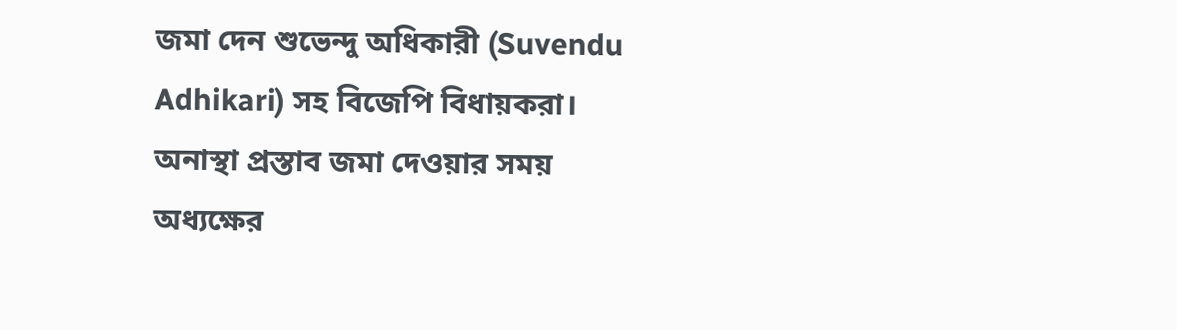জমা দেন শুভেন্দু অধিকারী (Suvendu Adhikari) সহ বিজেপি বিধায়করা। অনাস্থা প্রস্তাব জমা দেওয়ার সময় অধ্যক্ষের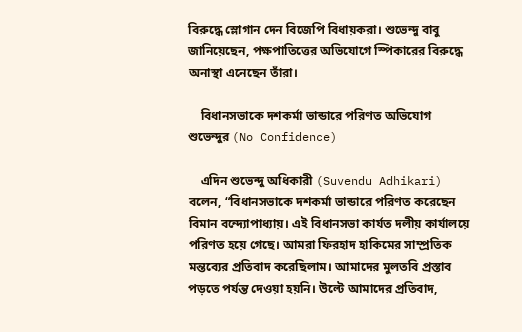বিরুদ্ধে স্লোগান দেন বিজেপি বিধায়করা। শুভেন্দু বাবু জানিয়েছেন, পক্ষপাতিত্তের অভিযোগে স্পিকারের বিরুদ্ধে অনাস্থা এনেছেন তাঁরা।

    বিধানসভাকে দশকর্মা ভান্ডারে পরিণত অভিযোগ শুভেন্দুর (No Confidence)

    এদিন শুভেন্দু অধিকারী (Suvendu Adhikari) বলেন, “বিধানসভাকে দশকর্মা ভান্ডারে পরিণত করেছেন বিমান বন্দ্যোপাধ্যায়। এই বিধানসভা কার্যত দলীয় কার্যালয়ে পরিণত হয়ে গেছে। আমরা ফিরহাদ হাকিমের সাম্প্রতিক মন্তব্যের প্রতিবাদ করেছিলাম। আমাদের মুলতবি প্রস্তাব পড়তে পর্যন্ত দেওয়া হয়নি। উল্টে আমাদের প্রতিবাদ,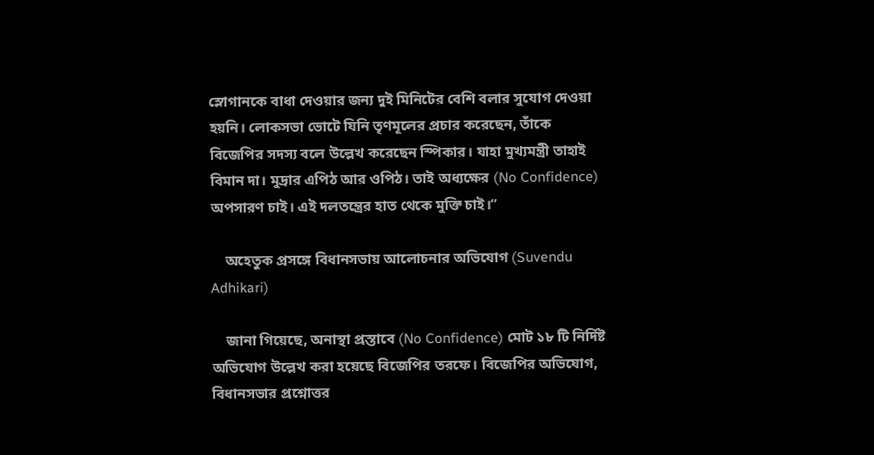স্লোগানকে বাধা দেওয়ার জন্য দুই মিনিটের বেশি বলার সুযোগ দেওয়া হয়নি। লোকসভা ভোটে যিনি তৃণমূলের প্রচার করেছেন, তাঁকে বিজেপির সদস্য বলে উল্লেখ করেছেন স্পিকার। যাহা মুখ্যমন্ত্রী তাহাই বিমান দা। মুদ্রার এপিঠ আর ওপিঠ। তাই অধ্যক্ষের (No Confidence)  অপসারণ চাই। এই দলতন্ত্রের হাত থেকে মুক্তি চাই।”

    অহেতুক প্রসঙ্গে বিধানসভায় আলোচনার অভিযোগ (Suvendu Adhikari)

    জানা গিয়েছে, অনাস্থা প্রস্তাবে (No Confidence) মোট ১৮ টি নির্দিষ্ট অভিযোগ উল্লেখ করা হয়েছে বিজেপির তরফে। বিজেপির অভিযোগ, বিধানসভার প্রশ্নোত্তর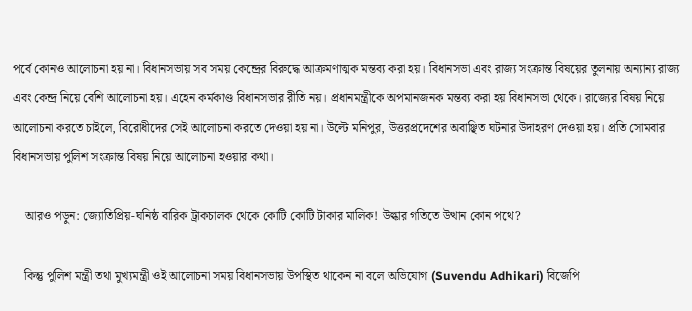পর্বে কোনও আলোচনা হয় না। বিধানসভায় সব সময় কেন্দ্রের বিরুদ্ধে আক্রমণাত্মক মন্তব্য করা হয়। বিধানসভা এবং রাজ্য সংক্রান্ত বিষয়ের তুলনায় অন্যান্য রাজ্য এবং কেন্দ্র নিয়ে বেশি আলোচনা হয়। এহেন কর্মকাণ্ড বিধানসভার রীতি নয়। প্রধানমন্ত্রীকে অপমানজনক মন্তব্য করা হয় বিধানসভা থেকে। রাজ্যের বিষয় নিয়ে আলোচনা করতে চাইলে, বিরোধীদের সেই আলোচনা করতে দেওয়া হয় না। উল্টে মনিপুর, উত্তরপ্রদেশের অবাঞ্ছিত ঘটনার উদাহরণ দেওয়া হয়। প্রতি সোমবার বিধানসভায় পুলিশ সংক্রান্ত বিষয় নিয়ে আলোচনা হওয়ার কথা।

    আরও পড়ুন: জ্যোতিপ্রিয়-ঘনিষ্ঠ বারিক ট্রাকচালক থেকে কোটি কোটি টাকার মালিক! উল্কার গতিতে উত্থান কোন পথে?

    কিন্তু পুলিশ মন্ত্রী তথা মুখ্যমন্ত্রী ওই আলোচনা সময় বিধানসভায় উপস্থিত থাকেন না বলে অভিযোগ (Suvendu Adhikari) বিজেপি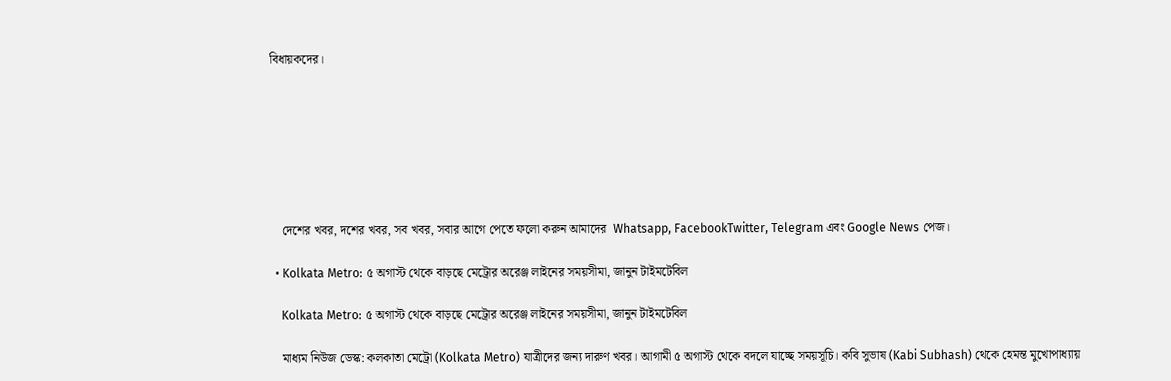বিধায়কদের।







    দেশের খবর, দশের খবর, সব খবর, সবার আগে পেতে ফলো করুন আমাদের  Whatsapp, FacebookTwitter, Telegram এবং Google News পেজ।

  • Kolkata Metro: ৫ অগাস্ট থেকে বাড়ছে মেট্রোর অরেঞ্জ লাইনের সময়সীমা, জানুন টাইমটেবিল

    Kolkata Metro: ৫ অগাস্ট থেকে বাড়ছে মেট্রোর অরেঞ্জ লাইনের সময়সীমা, জানুন টাইমটেবিল

    মাধ্যম নিউজ ডেস্ক: কলকাতা মেট্রো (Kolkata Metro) যাত্রীদের জন্য দারুণ খবর। আগামী ৫ অগাস্ট থেকে বদলে যাচ্ছে সময়সূচি। কবি সুভাষ (Kabi Subhash) থেকে হেমন্ত মুখোপাধ্যায়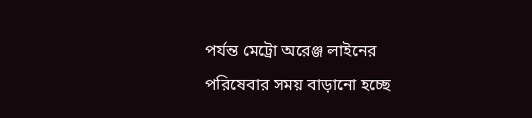পর্যন্ত মেট্রো অরেঞ্জ লাইনের পরিষেবার সময় বাড়ানো হচ্ছে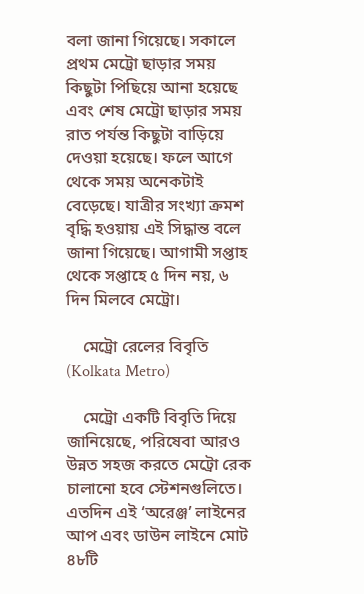বলা জানা গিয়েছে। সকালে প্রথম মেট্রো ছাড়ার সময় কিছুটা পিছিয়ে আনা হয়েছে এবং শেষ মেট্রো ছাড়ার সময় রাত পর্যন্ত কিছুটা বাড়িয়ে দেওয়া হয়েছে। ফলে আগে থেকে সময় অনেকটাই বেড়েছে। যাত্রীর সংখ্যা ক্রমশ বৃদ্ধি হওয়ায় এই সিদ্ধান্ত বলে জানা গিয়েছে। আগামী সপ্তাহ থেকে সপ্তাহে ৫ দিন নয়, ৬ দিন মিলবে মেট্রো।

    মেট্রো রেলের বিবৃতি (Kolkata Metro)

    মেট্রো একটি বিবৃতি দিয়ে জানিয়েছে, পরিষেবা আরও উন্নত সহজ করতে মেট্রো রেক চালানো হবে স্টেশনগুলিতে। এতদিন এই ‘অরেঞ্জ’ লাইনের আপ এবং ডাউন লাইনে মোট ৪৮টি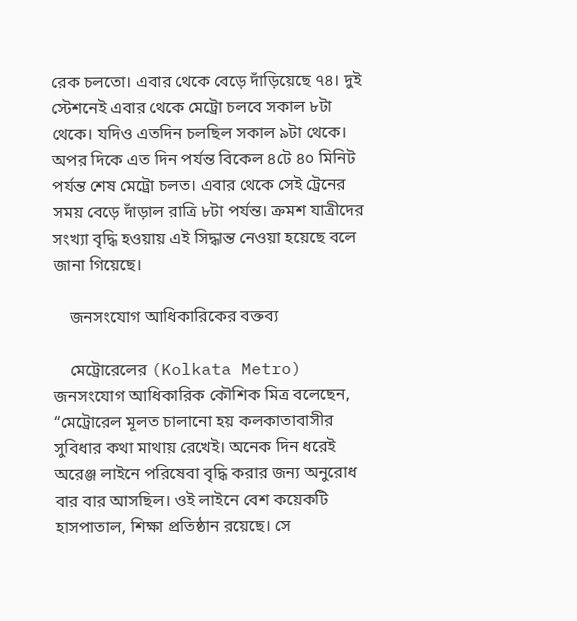রেক চলতো। এবার থেকে বেড়ে দাঁড়িয়েছে ৭৪। দুই স্টেশনেই এবার থেকে মেট্রো চলবে সকাল ৮টা থেকে। যদিও এতদিন চলছিল সকাল ৯টা থেকে। অপর দিকে এত দিন পর্যন্ত বিকেল ৪টে ৪০ মিনিট পর্যন্ত শেষ মেট্রো চলত। এবার থেকে সেই ট্রেনের সময় বেড়ে দাঁড়াল রাত্রি ৮টা পর্যন্ত। ক্রমশ যাত্রীদের সংখ্যা বৃদ্ধি হওয়ায় এই সিদ্ধান্ত নেওয়া হয়েছে বলে জানা গিয়েছে।

    জনসংযোগ আধিকারিকের বক্তব্য

    মেট্রোরেলের (Kolkata Metro) জনসংযোগ আধিকারিক কৌশিক মিত্র বলেছেন, “মেট্রোরেল মূলত চালানো হয় কলকাতাবাসীর সুবিধার কথা মাথায় রেখেই। অনেক দিন ধরেই অরেঞ্জ লাইনে পরিষেবা বৃদ্ধি করার জন্য অনুরোধ বার বার আসছিল। ওই লাইনে বেশ কয়েকটি হাসপাতাল, শিক্ষা প্রতিষ্ঠান রয়েছে। সে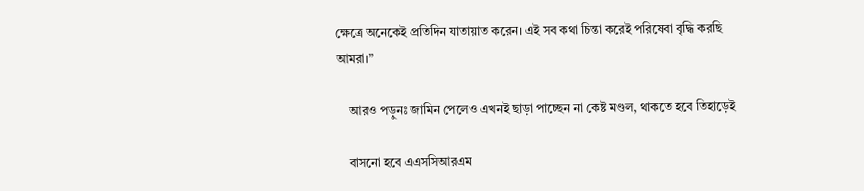ক্ষেত্রে অনেকেই প্রতিদিন যাতায়াত করেন। এই সব কথা চিন্তা করেই পরিষেবা বৃদ্ধি করছি আমরা।”

    আরও পড়ুনঃ জামিন পেলেও এখনই ছাড়া পাচ্ছেন না কেষ্ট মণ্ডল, থাকতে হবে তিহাড়েই

    বাসনো হবে এএসসিআরএম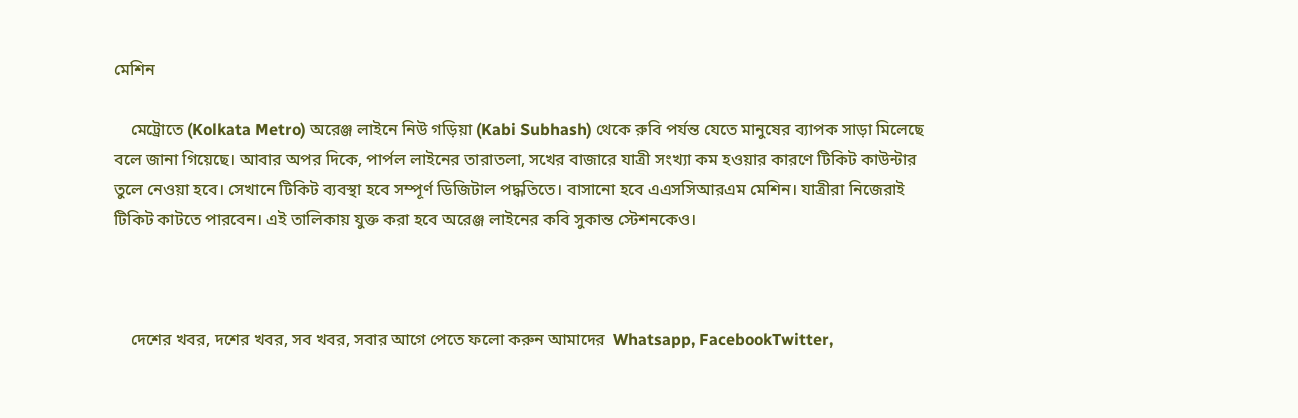মেশিন

    মেট্রোতে (Kolkata Metro) অরেঞ্জ লাইনে নিউ গড়িয়া (Kabi Subhash) থেকে রুবি পর্যন্ত যেতে মানুষের ব্যাপক সাড়া মিলেছে বলে জানা গিয়েছে। আবার অপর দিকে, পার্পল লাইনের তারাতলা, সখের বাজারে যাত্রী সংখ্যা কম হওয়ার কারণে টিকিট কাউন্টার তুলে নেওয়া হবে। সেখানে টিকিট ব্যবস্থা হবে সম্পূর্ণ ডিজিটাল পদ্ধতিতে। বাসানো হবে এএসসিআরএম মেশিন। যাত্রীরা নিজেরাই টিকিট কাটতে পারবেন। এই তালিকায় যুক্ত করা হবে অরেঞ্জ লাইনের কবি সুকান্ত স্টেশনকেও।



    দেশের খবর, দশের খবর, সব খবর, সবার আগে পেতে ফলো করুন আমাদের  Whatsapp, FacebookTwitter,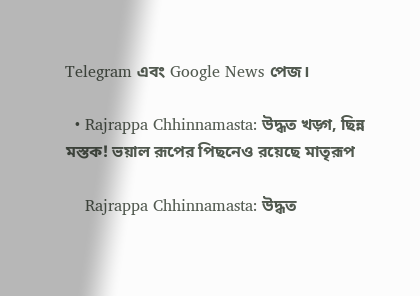Telegram এবং Google News পেজ।

  • Rajrappa Chhinnamasta: উদ্ধত খড়্গ, ছিন্ন মস্তক! ভয়াল রূপের পিছনেও রয়েছে মাতৃরূপ

    Rajrappa Chhinnamasta: উদ্ধত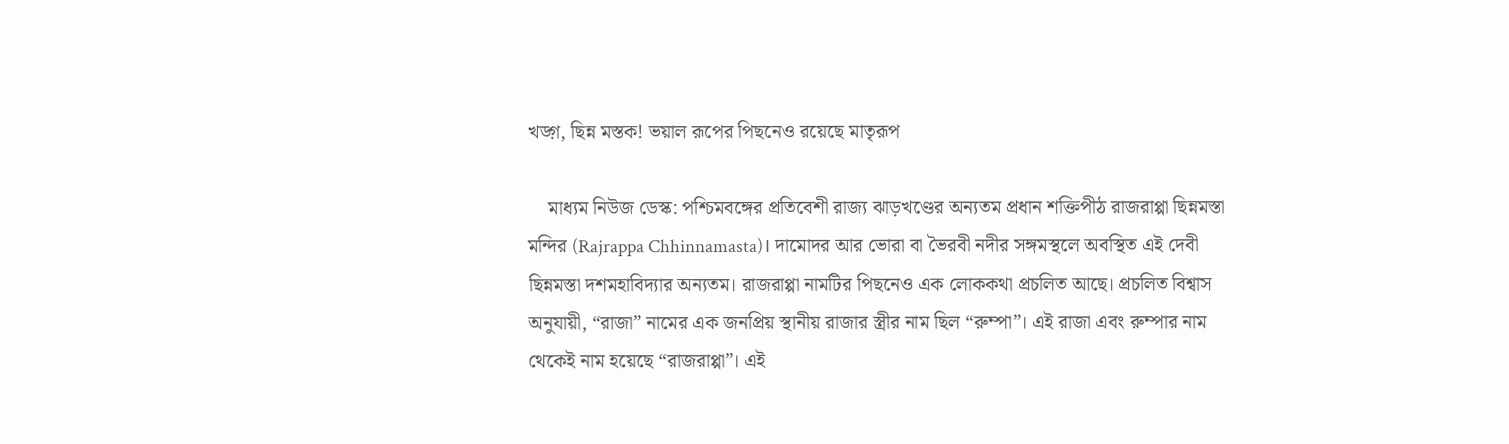খড়্গ, ছিন্ন মস্তক! ভয়াল রূপের পিছনেও রয়েছে মাতৃরূপ

    মাধ্যম নিউজ ডেস্ক: পশ্চিমবঙ্গের প্রতিবেশী রাজ্য ঝাড়খণ্ডের অন্যতম প্রধান শক্তিপীঠ রাজরাপ্পা ছিন্নমস্তা মন্দির (Rajrappa Chhinnamasta)। দামোদর আর ভোরা বা ভৈরবী নদীর সঙ্গমস্থলে অবস্থিত এই দেবী ছিন্নমস্তা দশমহাবিদ্যার অন্যতম। রাজরাপ্পা নামটির পিছনেও এক লোককথা প্রচলিত আছে। প্রচলিত বিশ্বাস অনুযায়ী, “রাজা” নামের এক জনপ্রিয় স্থানীয় রাজার স্ত্রীর নাম ছিল “রুম্পা”। এই রাজা এবং রুম্পার নাম থেকেই নাম হয়েছে “রাজরাপ্পা”। এই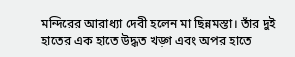মন্দিরের আরাধ্যা দেবী হলেন মা ছিন্নমস্তা। তাঁর দুই হাতের এক হাতে উদ্ধত খড়্গ এবং অপর হাতে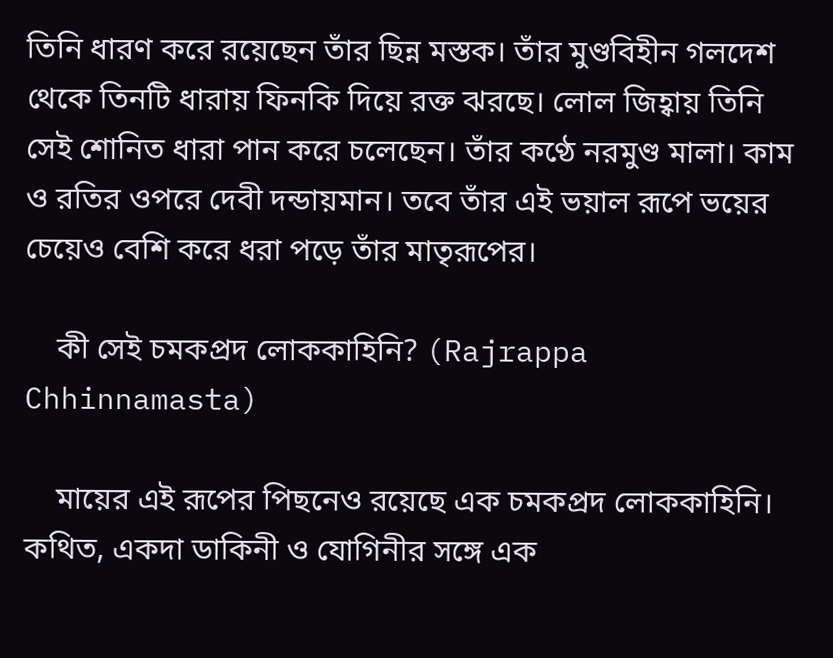তিনি ধারণ করে রয়েছেন তাঁর ছিন্ন মস্তক। তাঁর মুণ্ডবিহীন গলদেশ থেকে তিনটি ধারায় ফিনকি দিয়ে রক্ত ঝরছে। লোল জিহ্বায় তিনি সেই শোনিত ধারা পান করে চলেছেন। তাঁর কণ্ঠে নরমুণ্ড মালা। কাম ও রতির ওপরে দেবী দন্ডায়মান। তবে তাঁর এই ভয়াল রূপে ভয়ের চেয়েও বেশি করে ধরা পড়ে তাঁর মাতৃরূপের।

    কী সেই চমকপ্রদ লোককাহিনি? (Rajrappa Chhinnamasta)

    মায়ের এই রূপের পিছনেও রয়েছে এক চমকপ্রদ লোককাহিনি। কথিত, একদা ডাকিনী ও যোগিনীর সঙ্গে এক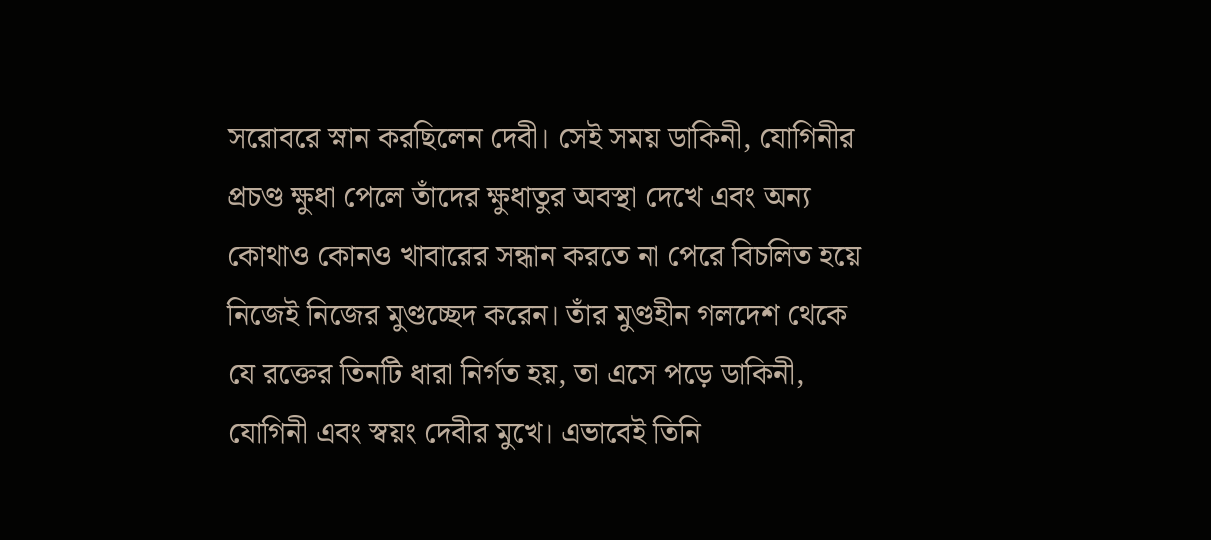সরোবরে স্নান করছিলেন দেবী। সেই সময় ডাকিনী, যোগিনীর প্রচণ্ড ক্ষুধা পেলে তাঁদের ক্ষুধাতুর অবস্থা দেখে এবং অন্য কোথাও কোনও খাবারের সন্ধান করতে না পেরে বিচলিত হয়ে নিজেই নিজের মুণ্ডচ্ছেদ করেন। তাঁর মুণ্ডহীন গলদেশ থেকে যে রক্তের তিনটি ধারা নির্গত হয়, তা এসে পড়ে ডাকিনী, যোগিনী এবং স্বয়ং দেবীর মুখে। এভাবেই তিনি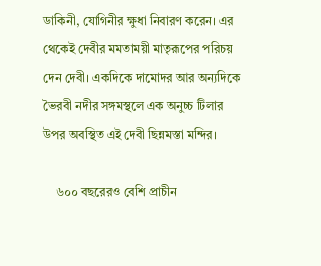ডাকিনী, যোগিনীর ক্ষুধা নিবারণ করেন। এর থেকেই দেবীর মমতাময়ী মাতৃরূপের পরিচয় দেন দেবী। একদিকে দামোদর আর অন্যদিকে ভৈরবী নদীর সঙ্গমস্থলে এক অনুচ্চ টিলার উপর অবস্থিত এই দেবী ছিন্নমস্তা মন্দির।

    ৬০০ বছরেরও বেশি প্রাচীন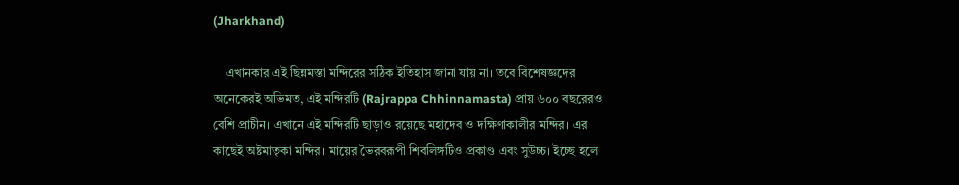(Jharkhand)

    এখানকার এই ছিন্নমস্তা মন্দিরের সঠিক ইতিহাস জানা যায় না। তবে বিশেষজ্ঞদের অনেকেরই অভিমত, এই মন্দিরটি (Rajrappa Chhinnamasta) প্রায় ৬০০ বছরেরও বেশি প্রাচীন। এখানে এই মন্দিরটি ছাড়াও রয়েছে মহাদেব ও দক্ষিণাকালীর মন্দির। এর কাছেই অষ্টমাতৃকা মন্দির। মায়ের ভৈরবরূপী শিবলিঙ্গটিও প্রকাণ্ড এবং সুউচ্চ। ইচ্ছে হলে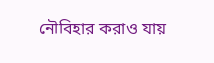নৌবিহার করাও যায়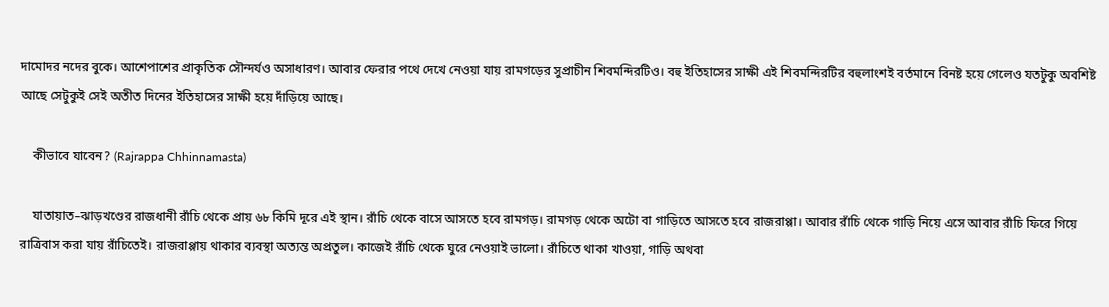দামোদর নদের বুকে। আশেপাশের প্রাকৃতিক সৌন্দর্যও অসাধারণ। আবার ফেরার পথে দেখে নেওয়া যায় রামগড়ের সুপ্রাচীন শিবমন্দিরটিও। বহু ইতিহাসের সাক্ষী এই শিবমন্দিরটির বহুলাংশই বর্তমানে বিনষ্ট হয়ে গেলেও যতটুকু অবশিষ্ট আছে সেটুকুই সেই অতীত দিনের ইতিহাসের সাক্ষী হয়ে দাঁড়িয়ে আছে।

    কীভাবে যাবেন? (Rajrappa Chhinnamasta)

    যাতায়াত–ঝাড়খণ্ডের রাজধানী রাঁচি থেকে প্রায় ৬৮ কিমি দূরে এই স্থান। রাঁচি থেকে বাসে আসতে হবে রামগড়। রামগড় থেকে অটো বা গাড়িতে আসতে হবে রাজরাপ্পা। আবার রাঁচি থেকে গাড়ি নিয়ে এসে আবার রাঁচি ফিরে গিয়ে রাত্রিবাস করা যায় রাঁচিতেই। রাজরাপ্পায় থাকার ব্যবস্থা অত্যন্ত অপ্রতুল। কাজেই রাঁচি থেকে ঘুরে নেওয়াই ভালো। রাঁচিতে থাকা খাওয়া, গাড়ি অথবা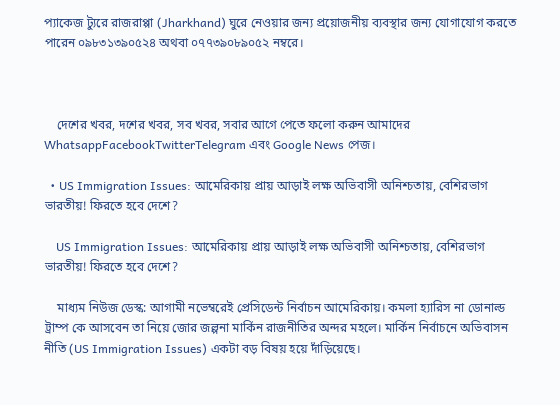প্যাকেজ ট্যুরে রাজরাপ্পা (Jharkhand) ঘুরে নেওয়ার জন্য প্রয়োজনীয় ব্যবস্থার জন্য যোগাযোগ করতে পারেন ০৯৮৩১৩৯০৫২৪ অথবা ০৭৭৩৯০৮৯০৫২ নম্বরে।



    দেশের খবর, দশের খবর, সব খবর, সবার আগে পেতে ফলো করুন আমাদের  WhatsappFacebookTwitterTelegram এবং Google News পেজ।

  • US Immigration Issues: আমেরিকায় প্রায় আড়াই লক্ষ অভিবাসী অনিশ্চতায়, বেশিরভাগ ভারতীয়! ফিরতে হবে দেশে?

    US Immigration Issues: আমেরিকায় প্রায় আড়াই লক্ষ অভিবাসী অনিশ্চতায়, বেশিরভাগ ভারতীয়! ফিরতে হবে দেশে?

    মাধ্যম নিউজ ডেস্ক: আগামী নভেম্বরেই প্রেসিডেন্ট নির্বাচন আমেরিকায়। কমলা হ্যারিস না ডোনাল্ড ট্রাম্প কে আসবেন তা নিয়ে জোর জল্পনা মার্কিন রাজনীতির অন্দর মহলে। মার্কিন নির্বাচনে অভিবাসন নীতি (US Immigration Issues) একটা বড় বিষয় হয়ে দাঁড়িয়েছে।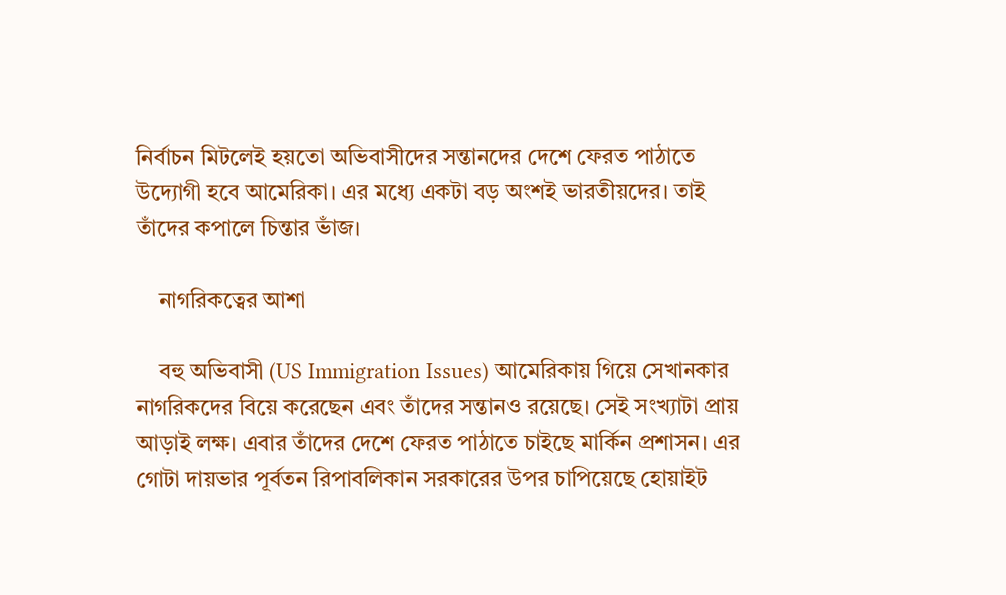নির্বাচন মিটলেই হয়তো অভিবাসীদের সন্তানদের দেশে ফেরত পাঠাতে উদ্যোগী হবে আমেরিকা। এর মধ্যে একটা বড় অংশই ভারতীয়দের। তাই তাঁদের কপালে চিন্তার ভাঁজ।

    নাগরিকত্বের আশা

    বহু অভিবাসী (US Immigration Issues) আমেরিকায় গিয়ে সেখানকার নাগরিকদের বিয়ে করেছেন এবং তাঁদের সন্তানও রয়েছে। সেই সংখ‌্যাটা প্রায় আড়াই লক্ষ। এবার তাঁদের দেশে ফেরত পাঠাতে চাইছে মার্কিন প্রশাসন। এর গোটা দায়ভার পূর্বতন রিপাবলিক‌ান সরকারের উপর চাপিয়েছে হোয়াইট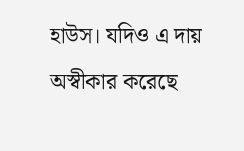হাউস। যদিও এ দায় অস্বীকার করেছে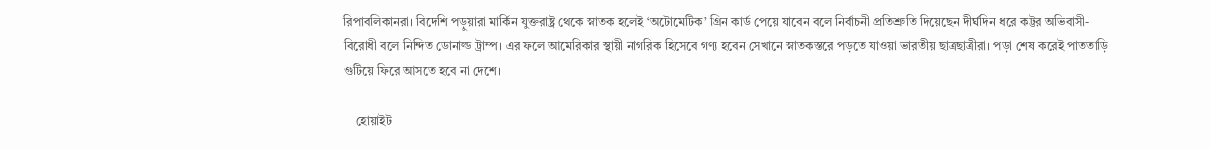রিপাবলিকানরা। বিদেশি পড়ুয়ারা মার্কিন যুক্তরাষ্ট্র থেকে স্নাতক হলেই ‘অটোমেটিক’ গ্রিন কার্ড পেয়ে যাবেন বলে নির্বাচনী প্রতিশ্রুতি দিয়েছেন দীর্ঘদিন ধরে কট্টর অভিবাসী-বিরোধী বলে নিন্দিত ডোনাল্ড ট্রাম্প। এর ফলে আমেরিকার স্থায়ী নাগরিক হিসেবে গণ্য হবেন সেখানে স্নাতকস্তরে পড়তে যাওয়া ভারতীয় ছাত্রছাত্রীরা। পড়া শেষ করেই পাততাড়ি গুটিয়ে ফিরে আসতে হবে না দেশে।

    হোয়াইট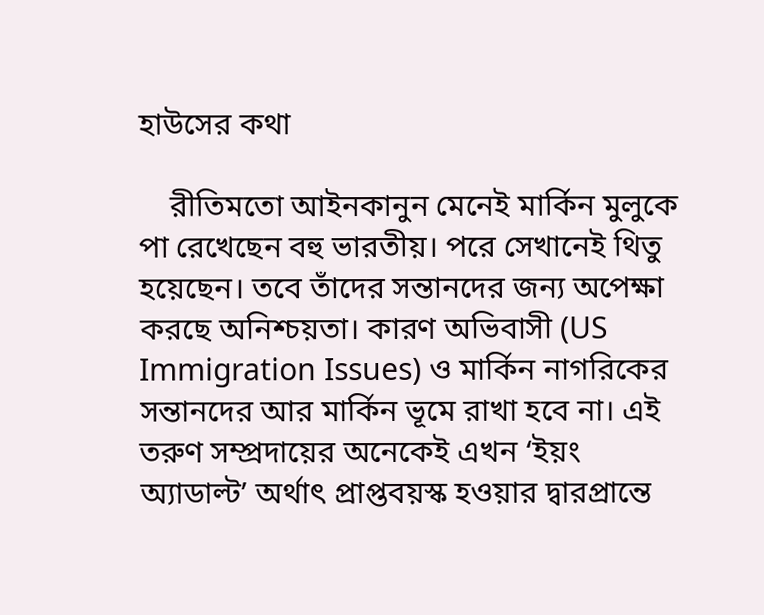হাউসের কথা

    রীতিমতো আইনকানুন মেনেই মার্কিন মুলুকে পা রেখেছেন বহু ভারতীয়। পরে সেখানেই থিতু হয়েছেন। তবে তাঁদের সন্তানদের জন‌্য অপেক্ষা করছে অনিশ্চয়তা। কারণ অভিবাসী (US Immigration Issues) ও মার্কিন নাগরিকের সন্তানদের আর মার্কিন ভূমে রাখা হবে না। এই তরুণ সম্প্রদায়ের অনেকেই এখন ‘ইয়ং অ‌্যাডাল্ট’ অর্থাৎ প্রাপ্তবয়স্ক হওয়ার দ্বারপ্রান্তে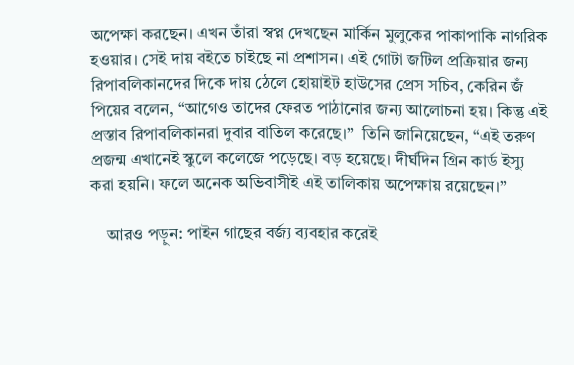অপেক্ষা করছেন। এখন তাঁরা স্বপ্ন দেখছেন মার্কিন মুলুকের পাকাপাকি নাগরিক হওয়ার। সেই দায় বইতে চাইছে না প্রশাসন। এই গোটা জটিল প্রক্রিয়ার জন‌্য রিপাবলিকানদের দিকে দায় ঠেলে হোয়াইট হাউসের প্রেস সচিব, কেরিন জঁ পিয়ের বলেন, “আগেও তাদের ফেরত পাঠানোর জন‌্য আলোচনা হয়। কিন্তু এই প্রস্তাব রিপাবলিক‌ানরা দুবার বাতিল করেছে।”  তিনি জানিয়েছেন, “এই তরুণ প্রজন্ম এখানেই স্কুলে কলেজে পড়েছে। বড় হয়েছে। দীর্ঘদিন গ্রিন কার্ড ইস্যু করা হয়নি। ফলে অনেক অভিবাসীই এই তালিকায় অপেক্ষায় রয়েছেন।”

    আরও পড়ুন: পাইন গাছের বর্জ্য ব্যবহার করেই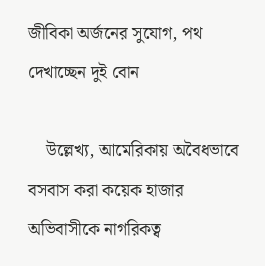জীবিকা অর্জনের সুযোগ, পথ দেখাচ্ছেন দুই বোন

    উল্লেখ্য, আমেরিকায় অবৈধভাবে বসবাস করা কয়েক হাজার অভিবাসীকে নাগরিকত্ব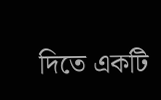দিতে একটি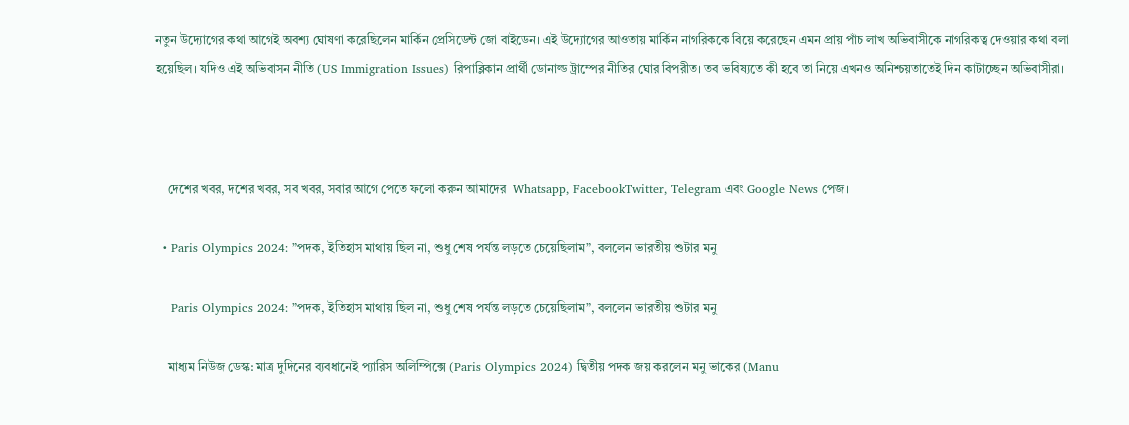নতুন উদ্যোগের কথা আগেই অবশ্য ঘোষণা করেছিলেন মার্কিন প্রেসিডেন্ট জো বাইডেন। এই উদ্যোগের আওতায় মার্কিন নাগরিককে বিয়ে করেছেন এমন প্রায় পাঁচ লাখ অভিবাসীকে নাগরিকত্ব দেওয়ার কথা বলা হয়েছিল। যদিও এই অভিবাসন নীতি (US Immigration Issues) রিপাব্লিকান প্রার্থী ডোনাল্ড ট্রাম্পের নীতির ঘোর বিপরীত। তব ভবিষ্যতে কী হবে তা নিয়ে এখনও অনিশ্চয়তাতেই দিন কাটাচ্ছেন অভিবাসীরা।



    দেশের খবর, দশের খবর, সব খবর, সবার আগে পেতে ফলো করুন আমাদের  Whatsapp, FacebookTwitter, Telegram এবং Google News পেজ।

  • Paris Olympics 2024: ”পদক, ইতিহাস মাথায় ছিল না, শুধু শেষ পর্যন্ত লড়তে চেয়েছিলাম”, বললেন ভারতীয় শুটার মনু

    Paris Olympics 2024: ”পদক, ইতিহাস মাথায় ছিল না, শুধু শেষ পর্যন্ত লড়তে চেয়েছিলাম”, বললেন ভারতীয় শুটার মনু

    মাধ্যম নিউজ ডেস্ক: মাত্র দুদিনের ব্যবধানেই প্যারিস অলিম্পিক্সে (Paris Olympics 2024) দ্বিতীয় পদক জয় করলেন মনু ভাকের (Manu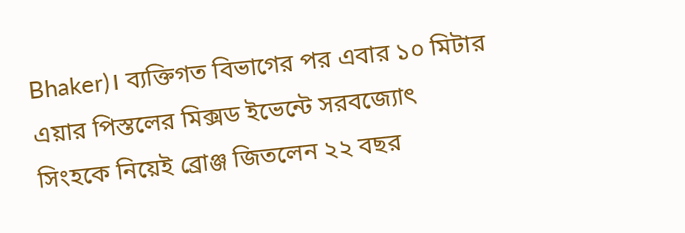Bhaker)। ব্যক্তিগত বিভাগের পর এবার ১০ মিটার এয়ার পিস্তলের মিক্সড ইভেন্টে সরবজ্যোৎ সিংহকে নিয়েই ব্রোঞ্জ জিতলেন ২২ বছর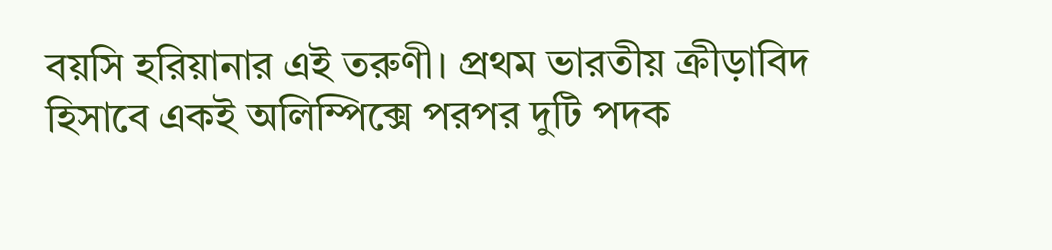বয়সি হরিয়ানার এই তরুণী। প্রথম ভারতীয় ক্রীড়াবিদ হিসাবে একই অলিম্পিক্সে পরপর দুটি পদক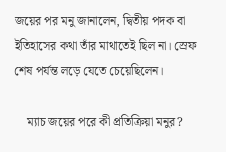জয়ের পর মনু জানালেন, দ্বিতীয় পদক বা ইতিহাসের কথা তাঁর মাথাতেই ছিল না। স্রেফ শেষ পর্যন্ত লড়ে যেতে চেয়েছিলেন।

    ম্যাচ জয়ের পরে কী প্রতিক্রিয়া মনুর?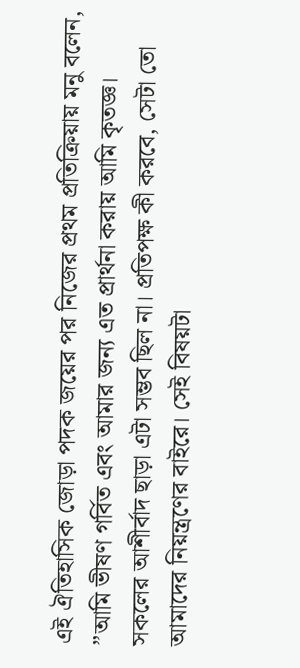এই ঐতিহাসিক জোড়া পদক জয়ের পর নিজের প্রথম প্রতিক্রিয়ায় মনু বলেন, ”আমি ভীষণ গর্বিত এবং আমার জন্য এত প্রার্থনা করায় আমি কৃতজ্ঞ। সকলের আশীর্বাদ ছাড়া এটা সম্ভব ছিল না। প্রতিপক্ষ কী করবে, সেটা তো আমাদের নিয়ন্ত্রণের বাইরে। সেই বিষয়টা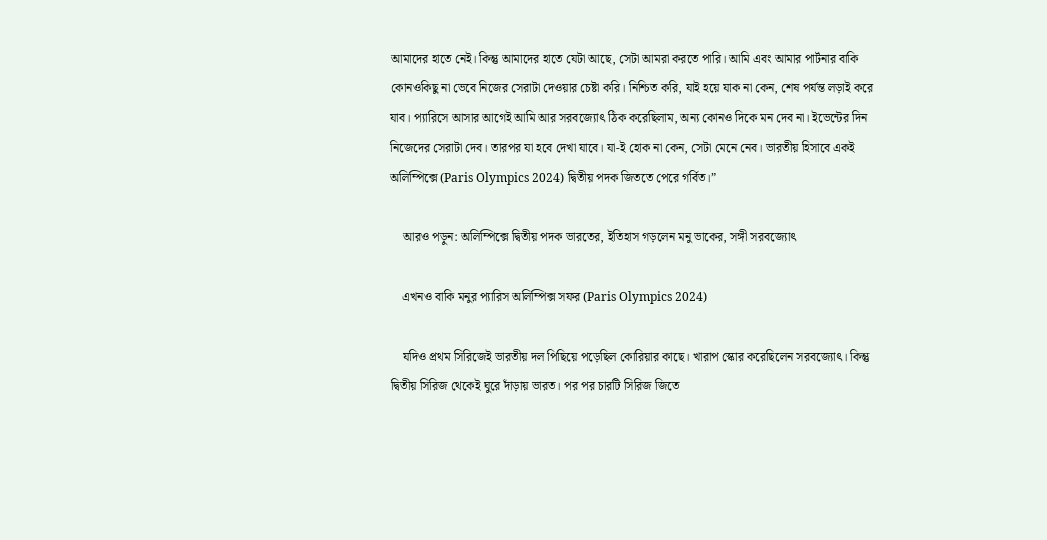আমাদের হাতে নেই। কিন্তু আমাদের হাতে যেটা আছে, সেটা আমরা করতে পারি। আমি এবং আমার পার্টনার বাকি কোনওকিছু না ভেবে নিজের সেরাটা দেওয়ার চেষ্টা করি। নিশ্চিত করি, যাই হয়ে যাক না কেন, শেষ পর্যন্ত লড়াই করে যাব। প্যারিসে আসার আগেই আমি আর সরবজ্যোৎ ঠিক করেছিলাম, অন্য কোনও দিকে মন দেব না। ইভেন্টের দিন নিজেদের সেরাটা দেব। তারপর যা হবে দেখা যাবে। যা-ই হোক না কেন, সেটা মেনে নেব। ভারতীয় হিসাবে একই অলিম্পিক্সে (Paris Olympics 2024) দ্বিতীয় পদক জিততে পেরে গর্বিত।”

    আরও পড়ুন: অলিম্পিক্সে দ্বিতীয় পদক ভারতের, ইতিহাস গড়লেন মনু ভাকের, সঙ্গী সরবজ্যোৎ

    এখনও বাকি মনুর প্যারিস অলিম্পিক্স সফর (Paris Olympics 2024)

    যদিও প্রথম সিরিজেই ভারতীয় দল পিছিয়ে পড়েছিল কোরিয়ার কাছে। খারাপ স্কোর করেছিলেন সরবজ্যোৎ। কিন্তু দ্বিতীয় সিরিজ থেকেই ঘুরে দাঁড়ায় ভারত। পর পর চারটি সিরিজ জিতে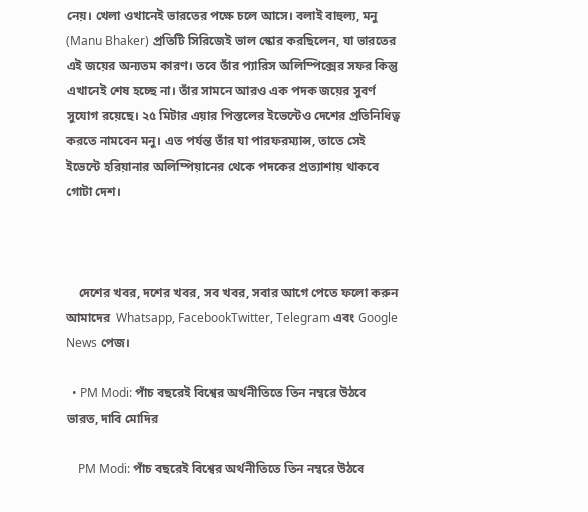নেয়। খেলা ওখানেই ভারতের পক্ষে চলে আসে। বলাই বাহুল্য, মনু (Manu Bhaker) প্রতিটি সিরিজেই ভাল স্কোর করছিলেন, যা ভারতের এই জয়ের অন্যতম কারণ। তবে তাঁর প্যারিস অলিম্পিক্সের সফর কিন্তু এখানেই শেষ হচ্ছে না। তাঁর সামনে আরও এক পদক জয়ের সুবর্ণ সুযোগ রয়েছে। ২৫ মিটার এয়ার পিস্তলের ইভেন্টেও দেশের প্রতিনিধিত্ব করতে নামবেন মনু। এত পর্যন্ত তাঁর যা পারফরম্যান্স, তাতে সেই ইভেন্টে হরিয়ানার অলিম্পিয়ানের থেকে পদকের প্রত্যাশায় থাকবে গোটা দেশ।



    দেশের খবর, দশের খবর, সব খবর, সবার আগে পেতে ফলো করুন আমাদের  Whatsapp, FacebookTwitter, Telegram এবং Google News পেজ।

  • PM Modi: পাঁচ বছরেই বিশ্বের অর্থনীতিতে তিন নম্বরে উঠবে ভারত, দাবি মোদির

    PM Modi: পাঁচ বছরেই বিশ্বের অর্থনীতিতে তিন নম্বরে উঠবে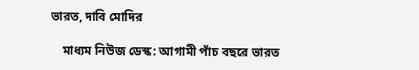ভারত, দাবি মোদির

    মাধ্যম নিউজ ডেস্ক: আগামী পাঁচ বছরে ভারত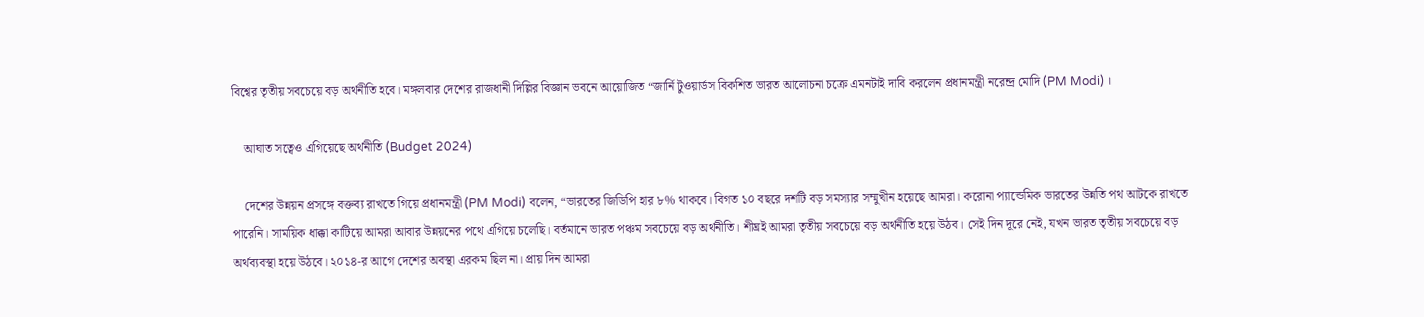বিশ্বের তৃতীয় সবচেয়ে বড় অর্থনীতি হবে। মঙ্গলবার দেশের রাজধানী দিল্লির বিজ্ঞান ভবনে আয়োজিত “জার্নি টুওয়ার্ডস বিকশিত ভারত আলোচনা চক্রে এমনটাই দাবি করলেন প্রধানমন্ত্রী নরেন্দ্র মোদি (PM Modi) ।

    আঘাত সত্বেও এগিয়েছে অর্থনীতি (Budget 2024)

    দেশের উন্নয়ন প্রসঙ্গে বক্তব্য রাখতে গিয়ে প্রধানমন্ত্রী (PM Modi) বলেন, “ভারতের জিডিপি হার ৮% থাকবে। বিগত ১০ বছরে দশটি বড় সমস্যার সম্মুখীন হয়েছে আমরা। করোনা প্যান্ডেমিক ভারতের উন্নতি পথ আটকে রাখতে পারেনি। সাময়িক ধাক্কা কাটিয়ে আমরা আবার উন্নয়নের পথে এগিয়ে চলেছি। বর্তমানে ভারত পঞ্চম সবচেয়ে বড় অর্থনীতি। শীঘ্রই আমরা তৃতীয় সবচেয়ে বড় অর্থনীতি হয়ে উঠব। সেই দিন দূরে নেই, যখন ভারত তৃতীয় সবচেয়ে বড় অর্থব্যবস্থা হয়ে উঠবে। ২০১৪-র আগে দেশের অবস্থা এরকম ছিল না। প্রায় দিন আমরা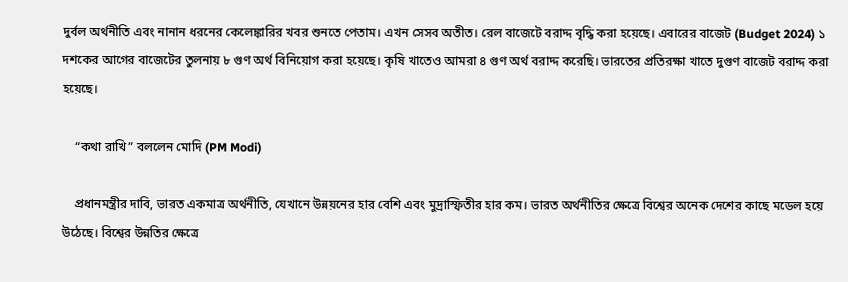দুর্বল অর্থনীতি এবং নানান ধরনের কেলেঙ্কারির খবর শুনতে পেতাম। এখন সেসব অতীত। রেল বাজেটে বরাদ্দ বৃদ্ধি করা হয়েছে। এবারের বাজেট (Budget 2024) ১ দশকের আগের বাজেটের তুলনায় ৮ গুণ অর্থ বিনিয়োগ করা হয়েছে। কৃষি খাতেও আমরা ৪ গুণ অর্থ বরাদ্দ করেছি। ভারতের প্রতিরক্ষা খাতে দুগুণ বাজেট বরাদ্দ করা হয়েছে।

    “কথা রাখি” বললেন মোদি (PM Modi)

    প্রধানমন্ত্রীর দাবি, ভারত একমাত্র অর্থনীতি, যেখানে উন্নয়নের হার বেশি এবং মুদ্রাস্ফিতীর হার কম। ভারত অর্থনীতির ক্ষেত্রে বিশ্বের অনেক দেশের কাছে মডেল হয়ে উঠেছে। বিশ্বের উন্নতির ক্ষেত্রে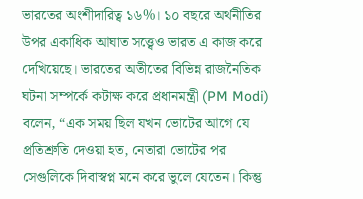ভারতের অংশীদারিত্ব ১৬%। ১০ বছরে অর্থনীতির উপর একাধিক আঘাত সত্ত্বেও ভারত এ কাজ করে দেখিয়েছে। ভারতের অতীতের বিভিন্ন রাজনৈতিক ঘটনা সম্পর্কে কটাক্ষ করে প্রধানমন্ত্রী (PM Modi) বলেন, “এক সময় ছিল যখন ভোটের আগে যে প্রতিশ্রুতি দেওয়া হত, নেতারা ভোটের পর সেগুলিকে দিবাস্বপ্ন মনে করে ভুলে যেতেন। কিন্তু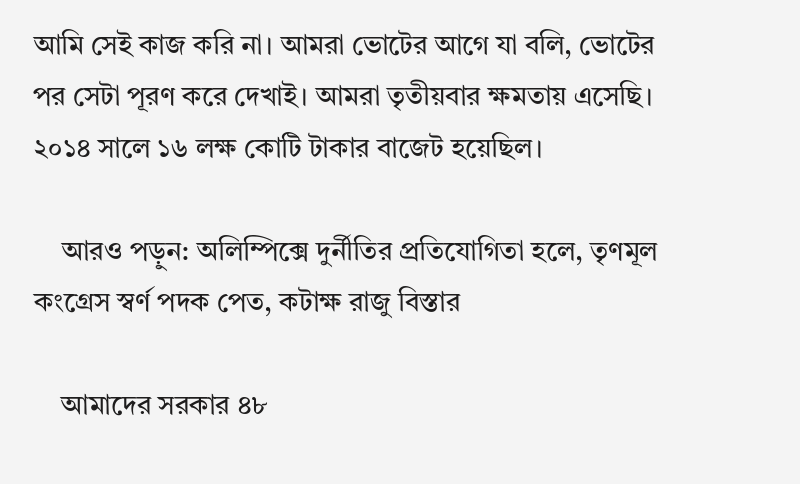আমি সেই কাজ করি না। আমরা ভোটের আগে যা বলি, ভোটের পর সেটা পূরণ করে দেখাই। আমরা তৃতীয়বার ক্ষমতায় এসেছি। ২০১৪ সালে ১৬ লক্ষ কোটি টাকার বাজেট হয়েছিল।

    আরও পড়ুন: অলিম্পিক্সে দুর্নীতির প্রতিযোগিতা হলে, তৃণমূল কংগ্রেস স্বর্ণ পদক পেত, কটাক্ষ রাজু বিস্তার

    আমাদের সরকার ৪৮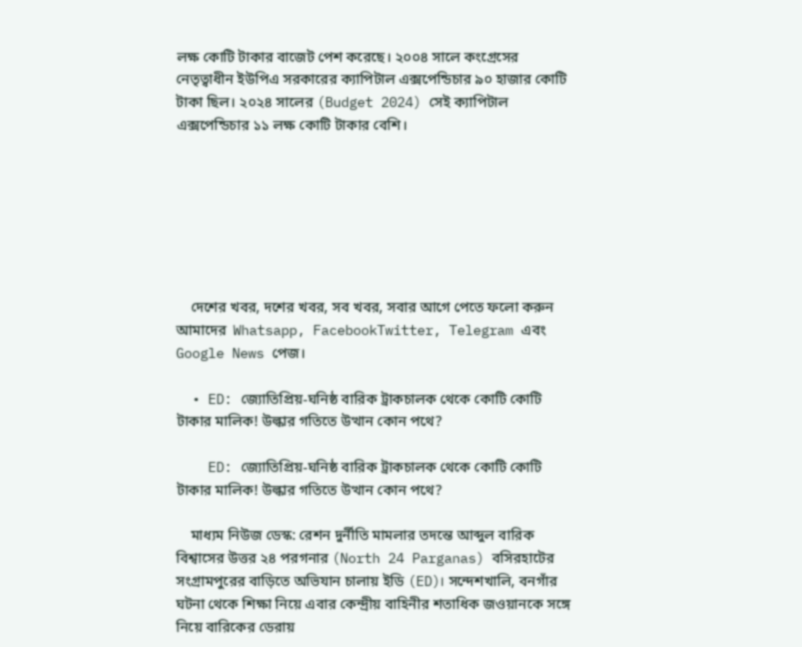লক্ষ কোটি টাকার বাজেট পেশ করেছে। ২০০৪ সালে কংগ্রেসের নেতৃত্বাধীন ইউপিএ সরকারের ক্যাপিটাল এক্সপেন্ডিচার ৯০ হাজার কোটি টাকা ছিল। ২০২৪ সালের (Budget 2024) সেই ক্যাপিটাল এক্সপেন্ডিচার ১১ লক্ষ কোটি টাকার বেশি।







    দেশের খবর, দশের খবর, সব খবর, সবার আগে পেতে ফলো করুন আমাদের  Whatsapp, FacebookTwitter, Telegram এবং Google News পেজ।

  • ED: জ্যোতিপ্রিয়-ঘনিষ্ঠ বারিক ট্রাকচালক থেকে কোটি কোটি টাকার মালিক! উল্কার গতিতে উত্থান কোন পথে?

    ED: জ্যোতিপ্রিয়-ঘনিষ্ঠ বারিক ট্রাকচালক থেকে কোটি কোটি টাকার মালিক! উল্কার গতিতে উত্থান কোন পথে?

    মাধ্যম নিউজ ডেস্ক: রেশন দুর্নীতি মামলার তদন্তে আব্দুল বারিক বিশ্বাসের উত্তর ২৪ পরগনার (North 24 Parganas) বসিরহাটের সংগ্রামপুরের বাড়িতে অভিযান চালায় ইডি (ED)। সন্দেশখালি, বনগাঁর ঘটনা থেকে শিক্ষা নিয়ে এবার কেন্দ্রীয় বাহিনীর শতাধিক জওয়ানকে সঙ্গে নিয়ে বারিকের ডেরায়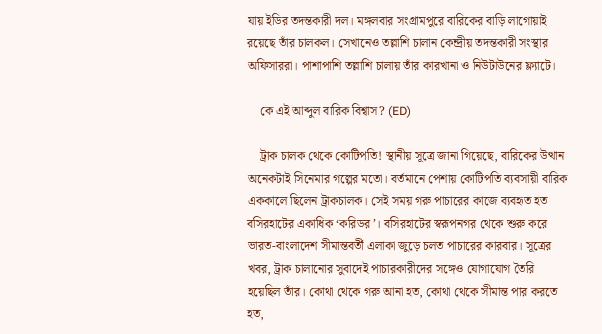যায় ইডির তদন্তকারী দল। মঙ্গলবার সংগ্রামপুরে বারিকের বাড়ি লাগোয়াই রয়েছে তাঁর চালকল। সেখানেও তল্লাশি চালান কেন্দ্রীয় তদন্তকারী সংস্থার অফিসাররা। পাশাপাশি তল্লাশি চালায় তাঁর কারখানা ও নিউটাউনের ফ্ল্যাটে।

    কে এই আব্দুল বারিক বিশ্বাস? (ED)

    ট্রাক চালক থেকে কোটিপতি! স্থানীয় সূত্রে জানা গিয়েছে, বারিকের উত্থান অনেকটাই সিনেমার গল্পের মতো। বর্তমানে পেশায় কোটিপতি ব্যবসায়ী বারিক এককালে ছিলেন ট্রাকচালক। সেই সময় গরু পাচারের কাজে ব্যবহৃত হত বসিরহাটের একাধিক ‘করিডর’। বসিরহাটের স্বরূপনগর থেকে শুরু করে ভারত-বাংলাদেশ সীমান্তবর্তী এলাকা জুড়ে চলত পাচারের কারবার। সূত্রের খবর, ট্রাক চালানোর সুবাদেই পাচারকারীদের সঙ্গেও যোগাযোগ তৈরি হয়েছিল তাঁর। কোথা থেকে গরু আনা হত, কোথা থেকে সীমান্ত পার করতে হত,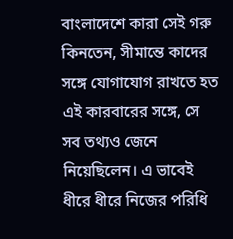বাংলাদেশে কারা সেই গরু কিনতেন, সীমান্তে কাদের সঙ্গে যোগাযোগ রাখতে হত এই কারবারের সঙ্গে, সে সব তথ্যও জেনে নিয়েছিলেন। এ ভাবেই ধীরে ধীরে নিজের পরিধি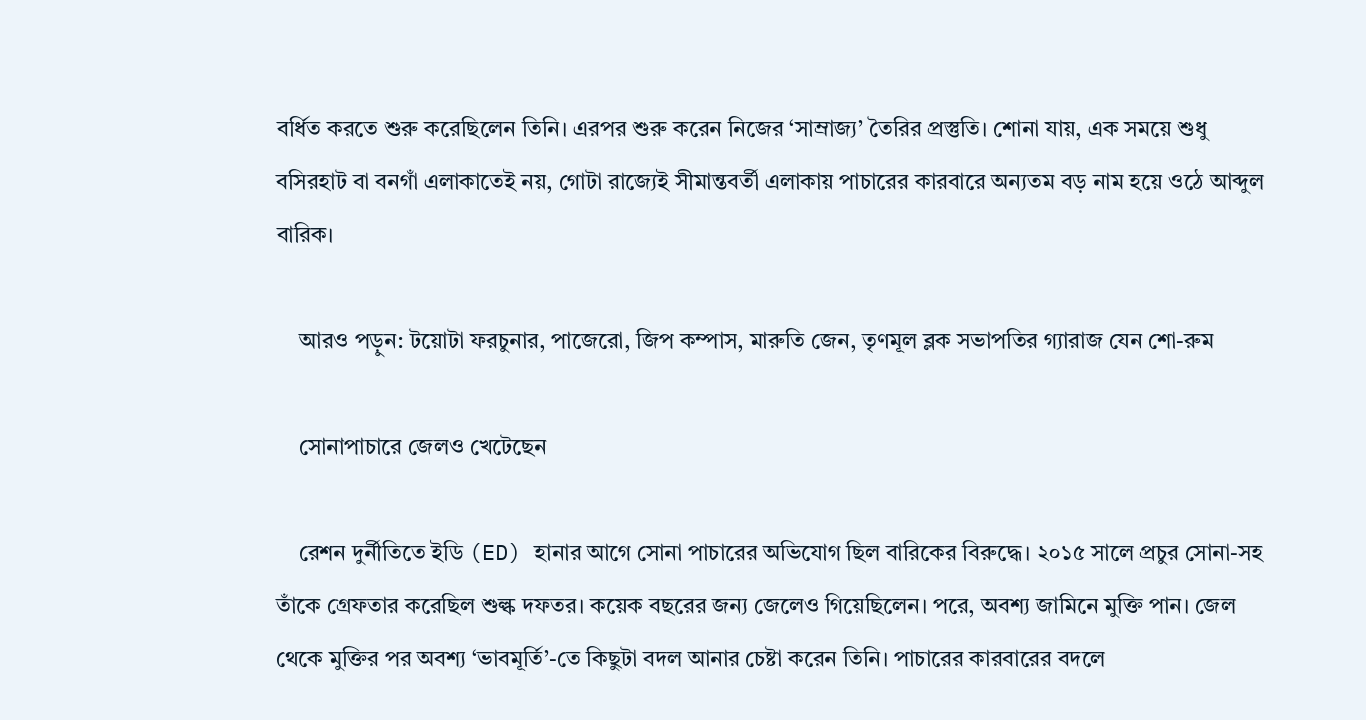বর্ধিত করতে শুরু করেছিলেন তিনি। এরপর শুরু করেন নিজের ‘সাম্রাজ্য’ তৈরির প্রস্তুতি। শোনা যায়, এক সময়ে শুধু বসিরহাট বা বনগাঁ এলাকাতেই নয়, গোটা রাজ্যেই সীমান্তবর্তী এলাকায় পাচারের কারবারে অন্যতম বড় নাম হয়ে ওঠে আব্দুল বারিক।

    আরও পড়ুন: টয়োটা ফরচুনার, পাজেরো, জিপ কম্পাস, মারুতি জেন, তৃণমূল ব্লক সভাপতির গ্যারাজ যেন শো-রুম

    সোনাপাচারে জেলও খেটেছেন

    রেশন দুর্নীতিতে ইডি (ED) হানার আগে সোনা পাচারের অভিযোগ ছিল বারিকের বিরুদ্ধে। ২০১৫ সালে প্রচুর সোনা-সহ তাঁকে গ্রেফতার করেছিল শুল্ক দফতর। কয়েক বছরের জন্য জেলেও গিয়েছিলেন। পরে, অবশ্য জামিনে মুক্তি পান। জেল থেকে মুক্তির পর অবশ্য ‘ভাবমূর্তি’-তে কিছুটা বদল আনার চেষ্টা করেন তিনি। পাচারের কারবারের বদলে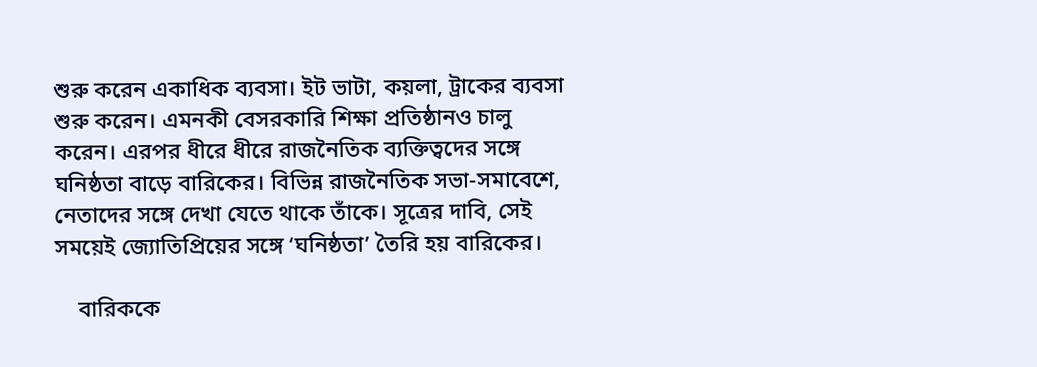শুরু করেন একাধিক ব্যবসা। ইট ভাটা, কয়লা, ট্রাকের ব্যবসা শুরু করেন। এমনকী বেসরকারি শিক্ষা প্রতিষ্ঠানও চালু করেন। এরপর ধীরে ধীরে রাজনৈতিক ব্যক্তিত্বদের সঙ্গে ঘনিষ্ঠতা বাড়ে বারিকের। বিভিন্ন রাজনৈতিক সভা-সমাবেশে, নেতাদের সঙ্গে দেখা যেতে থাকে তাঁকে। সূত্রের দাবি, সেই সময়েই জ্যোতিপ্রিয়ের সঙ্গে ‘ঘনিষ্ঠতা’ তৈরি হয় বারিকের।

    বারিককে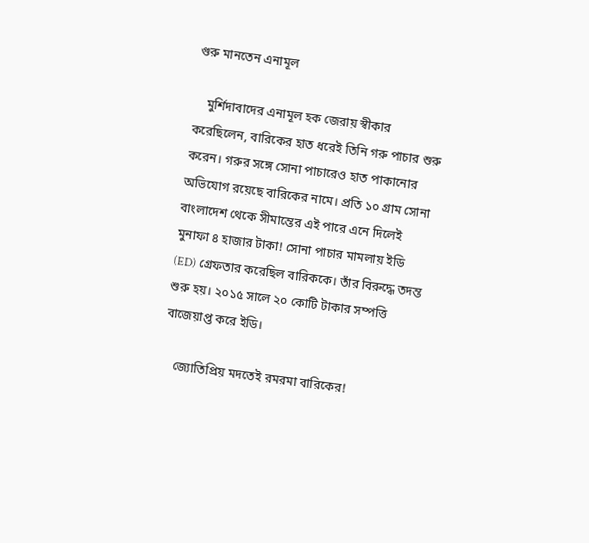গুরু মানতেন এনামূল

    মুর্শিদাবাদের এনামূল হক জেরায় স্বীকার করেছিলেন, বারিকের হাত ধরেই তিনি গরু পাচার শুরু করেন। গরুর সঙ্গে সোনা পাচারেও হাত পাকানোর অভিযোগ রয়েছে বারিকের নামে। প্রতি ১০ গ্রাম সোনা বাংলাদেশ থেকে সীমান্তের এই পারে এনে দিলেই মুনাফা ৪ হাজার টাকা! সোনা পাচার মামলায় ইডি (ED) গ্রেফতার করেছিল বারিককে। তাঁর বিরুদ্ধে তদন্ত শুরু হয়। ২০১৫ সালে ২০ কোটি টাকার সম্পত্তি বাজেয়াপ্ত করে ইডি।

    জ্যোতিপ্রিয় মদতেই রমরমা বারিকের!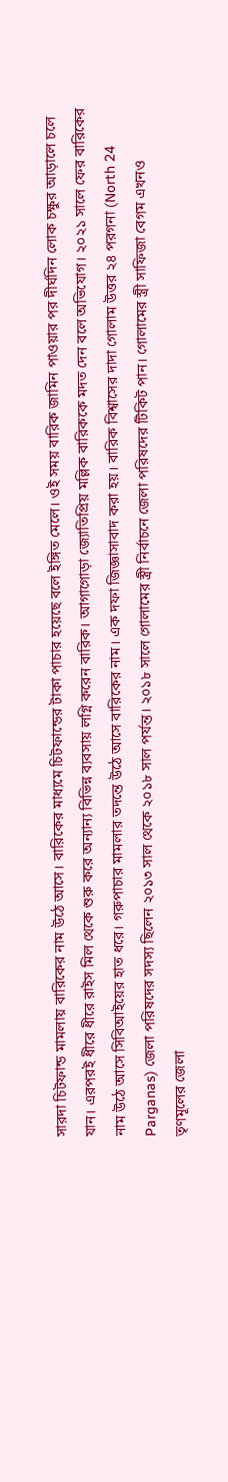সারদা চিটফান্ড মামলায় বারিকের নাম উঠে আসে। বারিকের মাধ্যমে চিটফান্ডের টাকা পাচার হয়েছে বলে ইঙ্গিত মেলে। ওই সময় বারিক জামিন পাওয়ার পর দীর্ঘদিন লোক চক্ষুর আড়ালে চলে যান। এরপরই ধীরে ধীরে রাইস মিল থেকে শুরু করে অন্যান্য বিভিন্ন ব্যবসায় লগ্নি করেন বারিক। আগাগোড়া জ্যোতিপ্রিয় মল্লিক বারিককে মদত দেন বলে অভিযোগ। ২০২১ সালে ফের বারিকের নাম উঠে আসে সিবিআইয়ের হাত ধরে। গরুপাচার মামলার তদন্তে উঠে আসে বারিকের নাম। এক দফা জিজ্ঞাসাবাদ করা হয়। বারিক বিশ্বাসের দাদা গোলাম উত্তর ২৪ পরগনা (North 24 Parganas) জেলা পরিষদের সদস্য ছিলেন ২০১৩ সাল থেকে ২০১৮ সাল পর্যন্ত। ২০১৮ সালে গোলামের স্ত্রী নির্বাচনে জেলা পরিষদের টিকিট পান। গোলামের স্ত্রী সাফিজা বেগম এখনও তৃণমূলের জেলা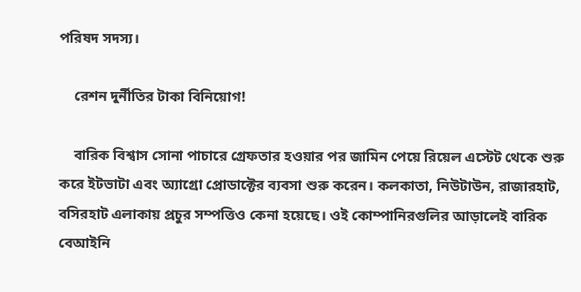পরিষদ সদস্য।

    রেশন দুর্নীতির টাকা বিনিয়োগ!

    বারিক বিশ্বাস সোনা পাচারে গ্রেফতার হওয়ার পর জামিন পেয়ে রিয়েল এস্টেট থেকে শুরু করে ইটভাটা এবং অ্যাগ্রো প্রোডাক্টের ব্যবসা শুরু করেন। কলকাতা, নিউটাউন, রাজারহাট, বসিরহাট এলাকায় প্রচুর সম্পত্তিও কেনা হয়েছে। ওই কোম্পানিরগুলির আড়ালেই বারিক বেআইনি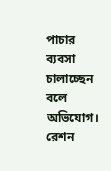পাচার ব্যবসা চালাচ্ছেন বলে অভিযোগ। রেশন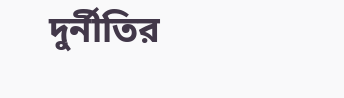দুর্নীতির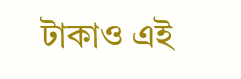টাকাও এই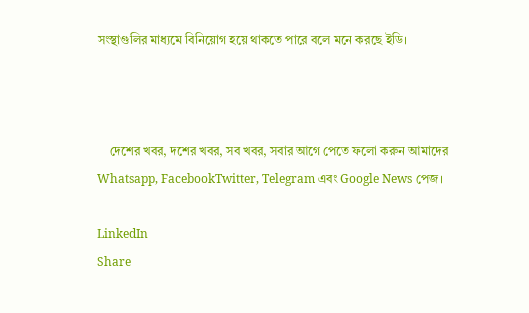সংস্থাগুলির মাধ্যমে বিনিয়োগ হয়ে থাকতে পারে বলে মনে করছে ইডি।



    দেশের খবর, দশের খবর, সব খবর, সবার আগে পেতে ফলো করুন আমাদের  Whatsapp, FacebookTwitter, Telegram এবং Google News পেজ।

LinkedIn
Share